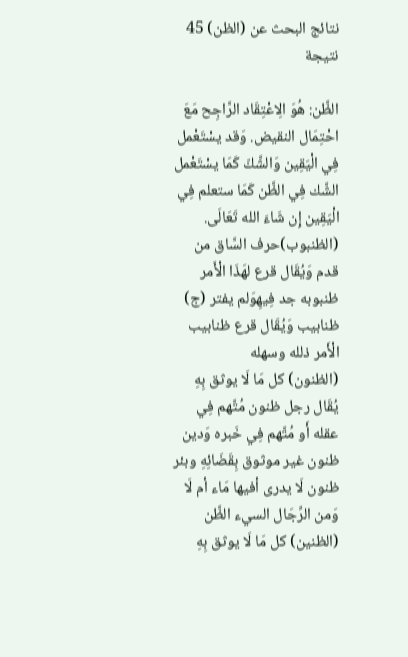نتائج البحث عن (الظن) 45 نتيجة

الظَّن: هُوَ الِاعْتِقَاد الرَّاجِح مَعَ احْتِمَال النقيض. وَقد يسْتَعْمل فِي الْيَقِين وَالشَّكّ كَمَا يسْتَعْمل الشَّك فِي الظَّن كَمَا ستعلم فِي الْيَقِين إِن شَاءَ الله تَعَالَى.
(الظنبوب)حرف السَّاق من قدم وَيُقَال قرع لهَذَا الْأَمر ظنبوبه جد فِيهِوَلم يفتر (ج) ظنابيب وَيُقَال قرع ظنابيب الْأَمر ذلله وسهله
(الظنون) كل مَا لَا يوثق بِهِ يُقَال رجل ظنون مُتَّهم فِي عقله أَو مُتَّهم فِي خَبره وَدين ظنون غير موثوق بِقَضَائِهِ وبئر ظنون لَا يدرى أفيها مَاء أم لَا وَمن الرِّجَال السيء الظَّن
(الظنين) كل مَا لَا يوثق بِهِ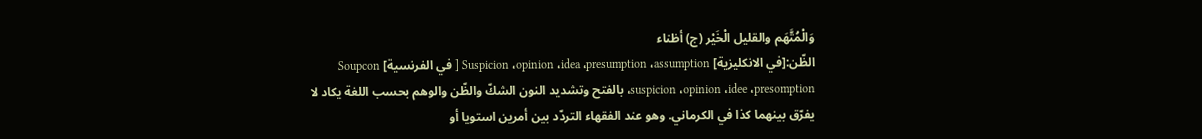وَالْمُتَّهَم والقليل الْخَيْر (ج) أظناء
الظّن:[في الانكليزية] Suspicion ،opinion ،idea ،presumption ،assumption [ في الفرنسية] Soupcon ،suspicion ،opinion ،idee ،presomption بالفتح وتشديد النون الشكّ والظّن والوهم بحسب اللغة يكاد لا يفرّق بينهما كذا في الكرماني. وهو عند الفقهاء التردّد بين أمرين استويا أو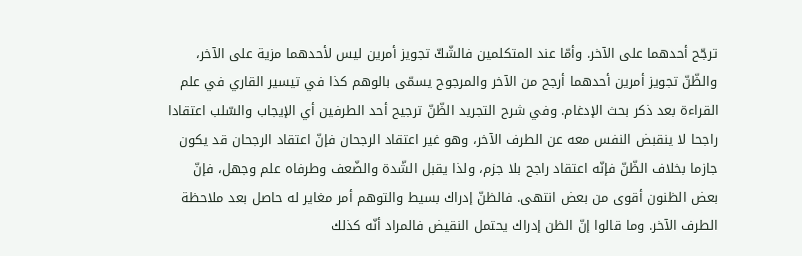ترجّح أحدهما على الآخر. وأمّا عند المتكلمين فالشّكّ تجويز أمرين ليس لأحدهما مزية على الآخر، والظّنّ تجويز أمرين أحدهما أرجح من الآخر والمرجوح يسمّى بالوهم كذا في تيسير القاري في علم القراءة بعد ذكر بحث الإدغام. وفي شرح التجريد الظّنّ ترجيح أحد الطرفين أي الإيجاب والسّلب اعتقادا راجحا لا ينقبض النفس معه عن الطرف الآخر، وهو غير اعتقاد الرجحان فإنّ اعتقاد الرجحان قد يكون جازما بخلاف الظّنّ فإنّه اعتقاد راجح بلا جزم، ولذا يقبل الشّدة والضّعف وطرفاه علم وجهل، فإنّ بعض الظنون أقوى من بعض انتهى. فالظنّ إدراك بسيط والتوهم أمر مغاير له حاصل بعد ملاحظة الطرف الآخر. وما قالوا إنّ الظن إدراك يحتمل النقيض فالمراد أنّه كذلك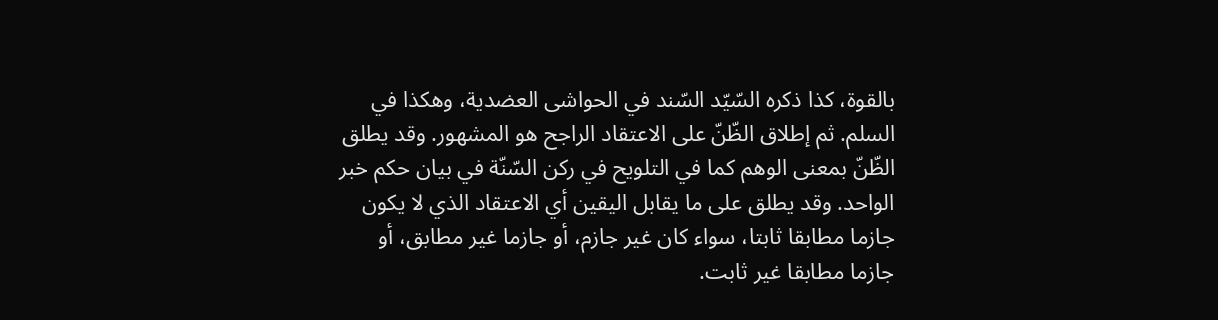بالقوة، كذا ذكره السّيّد السّند في الحواشى العضدية، وهكذا في السلم. ثم إطلاق الظّنّ على الاعتقاد الراجح هو المشهور. وقد يطلق الظّنّ بمعنى الوهم كما في التلويح في ركن السّنّة في بيان حكم خبر الواحد. وقد يطلق على ما يقابل اليقين أي الاعتقاد الذي لا يكون جازما مطابقا ثابتا، سواء كان غير جازم، أو جازما غير مطابق، أو جازما مطابقا غير ثابت.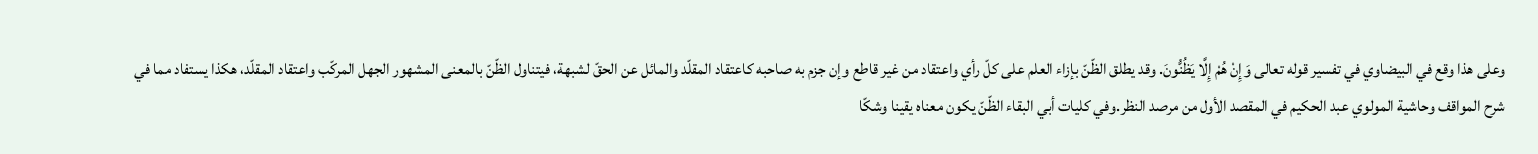وعلى هذا وقع في البيضاوي في تفسير قوله تعالى وَإِنْ هُمْ إِلَّا يَظُنُّونَ. وقد يطلق الظّنّ بإزاء العلم على كلّ رأي واعتقاد من غير قاطع وإن جزم به صاحبه كاعتقاد المقلّد والمائل عن الحقّ لشبهة، فيتناول الظّنّ بالمعنى المشهور الجهل المركّب واعتقاد المقلّد، هكذا يستفاد مما في شرح المواقف وحاشية المولوي عبد الحكيم في المقصد الأول من مرصد النظر.وفي كليات أبي البقاء الظّنّ يكون معناه يقينا وشكّا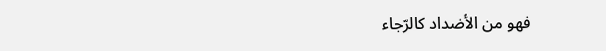فهو من الأضداد كالرّجاء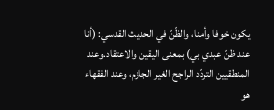يكون خوفا وأمنا، والظّنّ في الحديث القدسي: (أنا عند ظنّ عبدي بي) بمعنى اليقين والاعتقاد.وعند المنطقيين التردّد الراجح الغير الجازم، وعند الفقهاء هو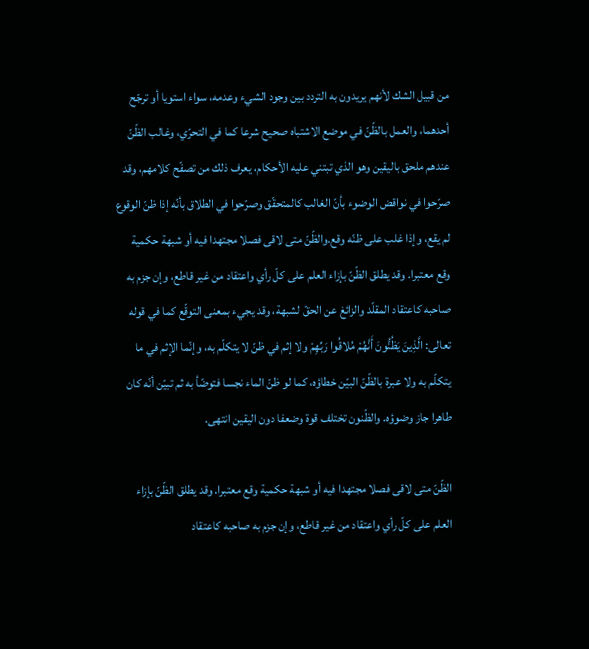من قبيل الشك لأنهم يريدون به التردد بين وجود الشيء وعدمه، سواء استويا أو ترجّح أحدهما، والعمل بالظّنّ في موضع الاشتباه صحيح شرعا كما في التحرّي، وغالب الظّنّ عندهم ملحق باليقين وهو الذي تبتني عليه الأحكام، يعرف ذلك من تصفّح كلامهم، وقد صرّحوا في نواقض الوضوء بأنّ الغالب كالمتحقّق وصرّحوا في الطلاق بأنّه إذا ظنّ الوقوع لم يقع، وإذا غلب على ظنّه وقع.والظّنّ متى لاقى فصلا مجتهدا فيه أو شبهة حكمية وقع معتبرا. وقد يطلق الظّنّ بإزاء العلم على كلّ رأي واعتقاد من غير قاطع، وإن جزم به صاحبه كاعتقاد المقلّد والزائغ عن الحقّ لشبهة، وقد يجيء بمعنى التوقّع كما في قوله تعالى: الَّذِينَ يَظُنُّونَ أَنَّهُمْ مُلاقُوا رَبِّهِمْ ولا إثم في ظنّ لا يتكلّم به، وإنّما الإثم في ما يتكلّم به ولا عبرة بالظّنّ البيّن خطاؤه، كما لو ظنّ الماء نجسا فتوضّأ به ثم تبيّن أنّه كان طاهرا جاز وضوؤه. والظّنون تختلف قوة وضعفا دون اليقين انتهى.

الظّنّ متى لاقى فصلا مجتهدا فيه أو شبهة حكمية وقع معتبرا. وقد يطلق الظّنّ بإزاء العلم على كلّ رأي واعتقاد من غير قاطع، وإن جزم به صاحبه كاعتقاد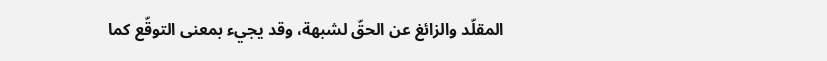المقلّد والزائغ عن الحقّ لشبهة، وقد يجيء بمعنى التوقّع كما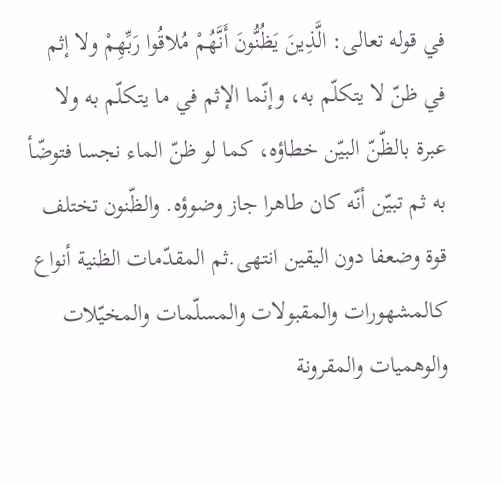في قوله تعالى: الَّذِينَ يَظُنُّونَ أَنَّهُمْ مُلاقُوا رَبِّهِمْ ولا إثم في ظنّ لا يتكلّم به، وإنّما الإثم في ما يتكلّم به ولا عبرة بالظّنّ البيّن خطاؤه، كما لو ظنّ الماء نجسا فتوضّأ به ثم تبيّن أنّه كان طاهرا جاز وضوؤه. والظّنون تختلف قوة وضعفا دون اليقين انتهى.ثم المقدّمات الظنية أنواع كالمشهورات والمقبولات والمسلّمات والمخيّلات والوهميات والمقرونة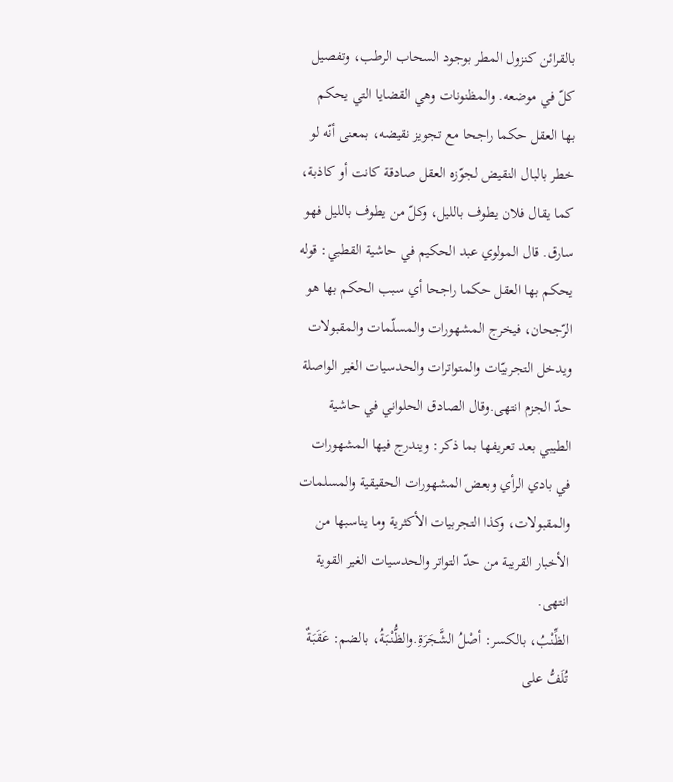بالقرائن كنزول المطر بوجود السحاب الرطب، وتفصيل كلّ في موضعه. والمظنونات وهي القضايا التي يحكم بها العقل حكما راجحا مع تجويز نقيضه، بمعنى أنّه لو خطر بالبال النقيض لجوّزه العقل صادقة كانت أو كاذبة، كما يقال فلان يطوف بالليل، وكلّ من يطوف بالليل فهو سارق. قال المولوي عبد الحكيم في حاشية القطبي: قوله يحكم بها العقل حكما راجحا أي سبب الحكم بها هو الرّجحان، فيخرج المشهورات والمسلّمات والمقبولات ويدخل التجربيّات والمتواترات والحدسيات الغير الواصلة حدّ الجزم انتهى.وقال الصادق الحلواني في حاشية الطيبي بعد تعريفها بما ذكر: ويندرج فيها المشهورات في بادي الرأي وبعض المشهورات الحقيقية والمسلمات والمقبولات، وكذا التجربيات الأكثرية وما يناسبها من الأخبار القريبة من حدّ التواتر والحدسيات الغير القوية انتهى.
الظِّنْبُ، بالكسر: أصْلُ الشَّجَرَةِ.والظُّنْبَةُ، بالضم: عَقَبَةٌ تُلَفُّ على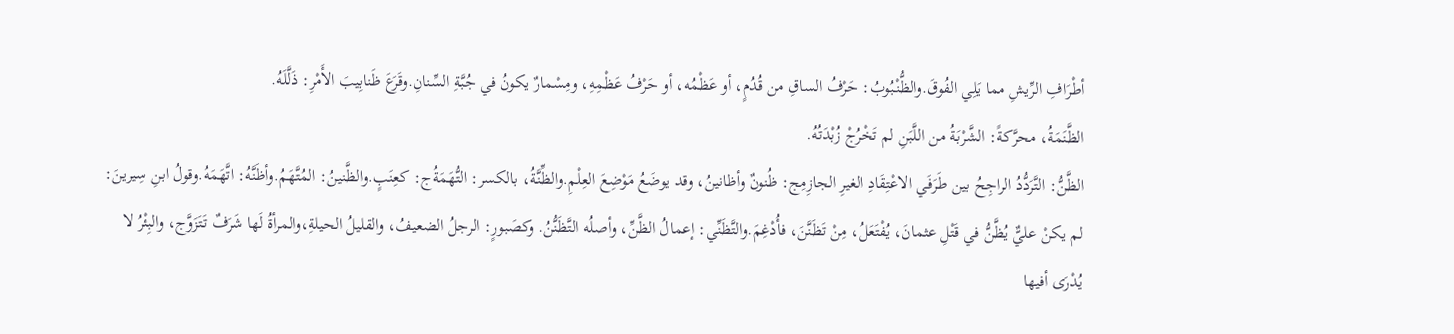أطْرَافِ الرِّيشِ مما يَلِي الفُوقَ.والظُّنْبُوبُ: حَرْفُ الساقِ من قُدُمٍ، أو عَظْمُه، أو حَرْفُ عَظْمِهِ، ومِسْمارٌ يكونُ في جُبَّةِ السِّنانِ.وقَرَعَ ظَنابِيبَ الأَمْرِ: ذَلَّلَهُ.
الظَّنَمَةُ، محرَّكةً: الشَّرْبَةُ من اللَّبَنِ لم تَخْرُجْ زُبْدَتُهُ.
الظَّنُّ: التَّرَدُّدُ الراجِحُ بين طَرَفَي الاعْتِقَادِ الغيرِ الجازِمِج: ظُنونٌ وأظانينُ، وقد يوضَعُ مَوْضِعَ العِلْمِ.والظِّنَّةُ، بالكسر: التُّهَمَةُج: كعِنَبٍ.والظَّنينُ: المُتَّهَمُ.وأظَنَّهُ: اتَّهَمَهُ.وقولُ ابنِ سِيرينَ: لم يكنْ عليٌّ يُظَّنُّ في قَتْلِ عثمانَ، يُفْتَعَلُ، مِنْ تَظَنَّنَ، فأُدْغِمَ.والتَّظَنِّي: إعمالُ الظَّنِّ، وأصلُه التَّظَنُّنُ. وكصَبورٍ: الرجلُ الضعيفُ، والقليلُ الحيلةِ،والمرأةُ لَها شَرَفٌ تَتَزَوَّج، والبِئْرُ لا يُدْرَى أفيها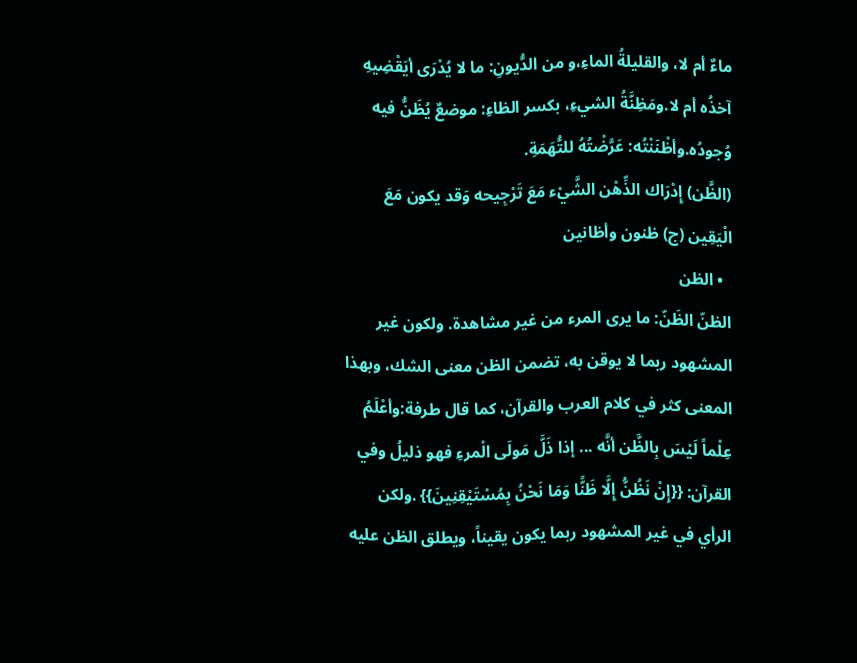ماءٌ أم لا، والقليلةُ الماءِ،و من الدُّيونِ: ما لا يُدْرَى أيَقْضِيهِ آخذُه أم لا.ومَظِنَّةُ الشيءِ، بكسر الظاءِ: موضعٌ يُظَنُّ فيه وُجودُه.وأظْنَنْتُه: عَرَّضْتُهُ للتُّهَمَةِ.
(الظَّن) إِدْرَاك الذِّهْن الشَّيْء مَعَ تَرْجِيحه وَقد يكون مَعَ الْيَقِين (ج) ظنون وأظانين
  • الظن
الظنّ الظَنّ: ما يرى المرء من غير مشاهدة. ولكون غير المشهود ربما لا يوقن به، تضمن الظن معنى الشك، وبهذا المعنى كثر في كلام العرب والقرآن، كما قال طرفة:وأعْلَمُ عِلْماً لَيْسَ بِالظَّن أنَّه ... إذا ذَلَّ مَولَى الْمرءِ فهو ذليلُ وفي القرآن: {{إِنْ نَظُنُّ إِلَّا ظَنًّا وَمَا نَحْنُ بِمُسْتَيْقِنِينَ}} .ولكن الرأي في غير المشهود ربما يكون يقيناً، ويطلق الظن عليه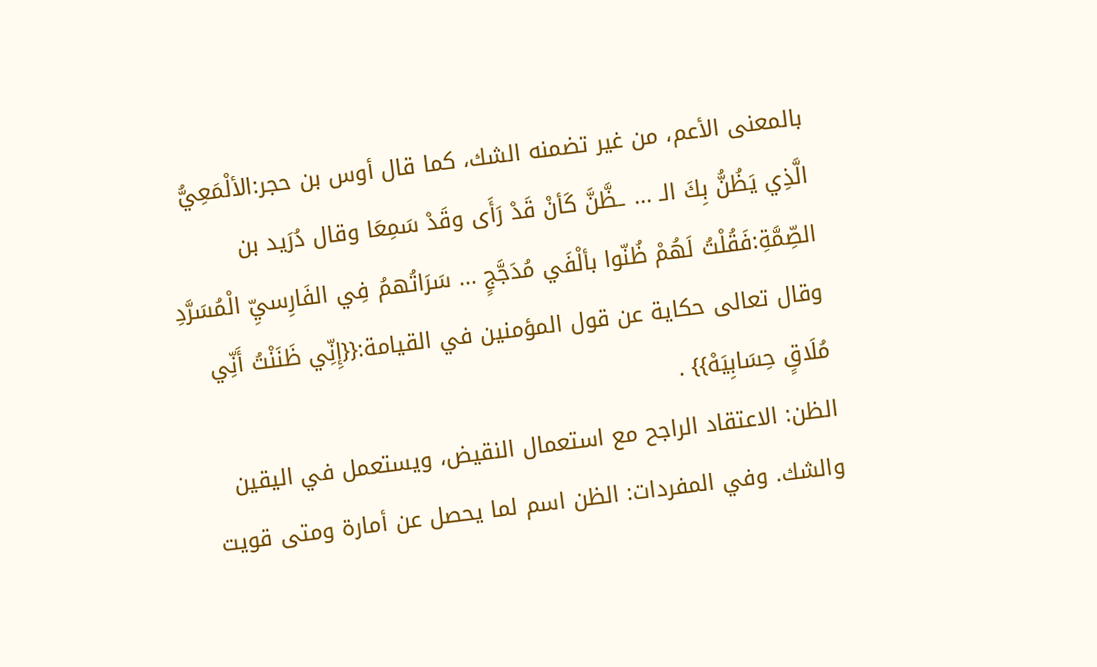بالمعنى الأعم، من غير تضمنه الشك، كما قال أوس بن حجر:الألْمَعِيُّ الَّذِي يَظُنُّ بِكَ الـ ... ـظَّنَّ كَأنْ قَدْ رَأَى وقَدْ سَمِعَا وقال دُرَيد بن الصِّمَّةِ:فَقُلْتُ لَهُمْ ظُنّوا بألْفَي مُدَجَّجٍ ... سَرَاتُهمُ فِي الفَارِسيِّ الْمُسَرَّدِ وقال تعالى حكاية عن قول المؤمنين في القيامة:{{إِنِّي ظَنَنْتُ أَنِّي مُلَاقٍ حِسَابِيَهْ}} .
الظن: الاعتقاد الراجح مع استعمال النقيض، ويستعمل في اليقين والشك. وفي المفردات: الظن اسم لما يحصل عن أمارة ومتى قويت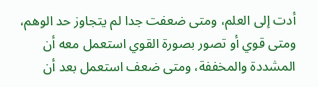أدت إلى العلم، ومتى ضعفت جدا لم يتجاوز حد الوهم، ومتى قوي أو تصور بصورة القوي استعمل معه أن المشددة والمخففة، ومتى ضعف استعمل بعد أن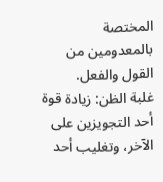المختصة بالمعدومين من القول والفعل.
غلبة الظن: زيادة قوة أحد التجويزين على الآخر، وتغليب أحد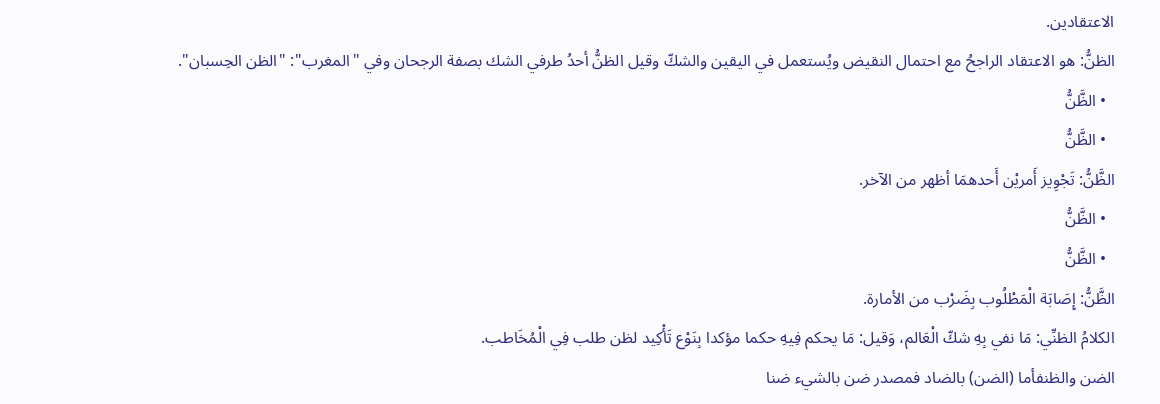الاعتقادين.
الظنُّ: هو الاعتقاد الراجحُ مع احتمال النقيض ويُستعمل في اليقين والشكّ وقيل الظنُّ أحدُ طرفي الشك بصفة الرجحان وفي "المغرب": "الظن الحِسبان".
  • الظَّنُّ
  • الظَّنُّ
الظَّنُّ: تَجْوِيز أَمريْن أَحدهمَا أظهر من الآخر.
  • الظَّنُّ
  • الظَّنُّ
الظَّنُّ: إِصَابَة الْمَطْلُوب بِضَرْب من الأمارة.
الكلامُ الظنِّي: مَا نفي بِهِ شكّ الْعَالم، وَقيل: مَا يحكم فِيهِ حكما مؤكدا بِنَوْع تَأْكِيد لظن طلب فِي الْمُخَاطب.
الضن والظنفأما (الضن) بالضاد فمصدر ضن بالشيء ضنا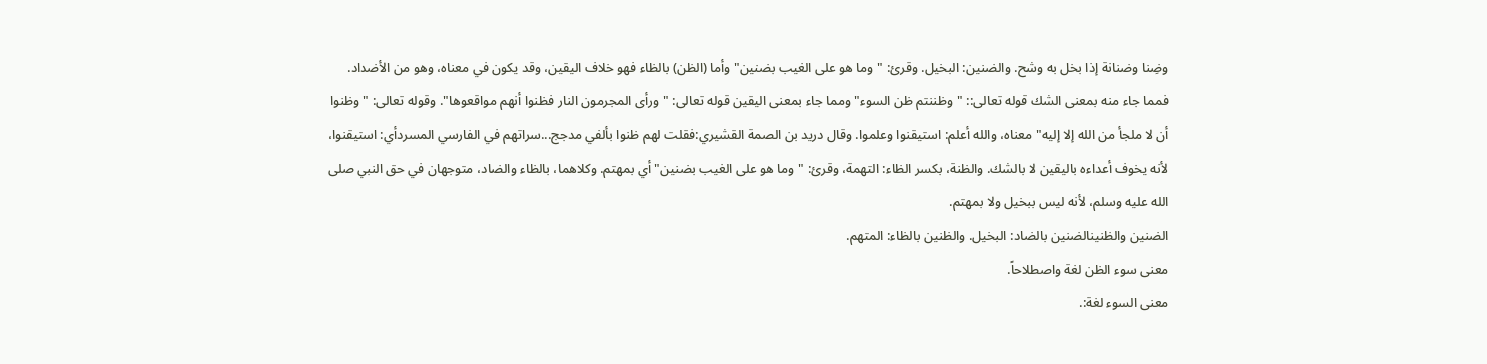وضِنا وضنانة إذا بخل به وشح. والضنين: البخيل. وقرئ: "وما هو على الغيب بضنين" وأما (الظن) بالظاء فهو خلاف اليقين، وقد يكون في معناه، وهو من الأضداد. فمما جاء منه بمعنى الشك قوله تعالى:: "وظننتم ظن السوء" ومما جاء بمعنى اليقين قوله تعالى: "ورأى المجرمون النار فظنوا أنهم مواقعوها". وقوله تعالى: "وظنوا أن لا ملجأ من الله إلا إليه" معناه، والله أعلم: استيقنوا وعلموا. وقال دريد بن الصمة القشيري:فقلت لهم ظنوا بألفي مدجج...سراتهم في الفارسي المسردأي: استيقنوا، لأنه يخوف أعداءه باليقين لا بالشك. والظنة، بكسر الظاء: التهمة، وقرئ: "وما هو على الغيب بضنين" أي بمهتم. وكلاهما، بالظاء والضاد، متوجهان في حق النبي صلى الله عليه وسلم، لأنه ليس ببخيل ولا بمهتم.
الضنين والظنينالضنين بالضاد: البخيل. والظنين بالظاء: المتهم.
معنى سوء الظن لغة واصطلاحاً.
معنى السوء لغة:.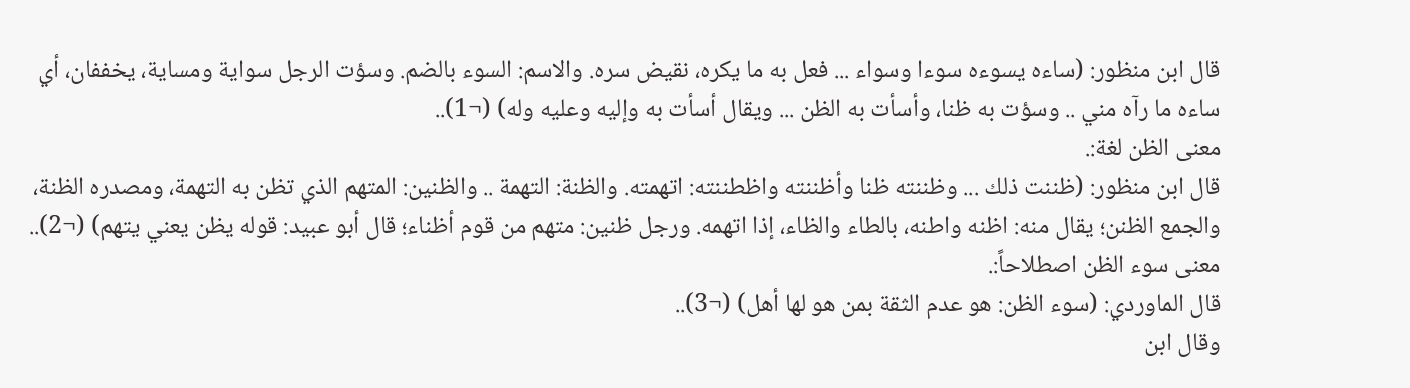قال ابن منظور: (ساءه يسوءه سوءا وسواء ... فعل به ما يكره، نقيض سره. والاسم: السوء بالضم. وسؤت الرجل سواية ومساية، يخففان، أي ساءه ما رآه مني .. وسؤت به ظنا، وأسأت به الظن ... ويقال أسأت به وإليه وعليه وله) (¬1)..
معنى الظن لغة:.
قال ابن منظور: (ظننت ذلك ... وظننته ظنا وأظننته واظطننته: اتهمته. والظنة: التهمة .. والظنين: المتهم الذي تظن به التهمة، ومصدره الظنة، والجمع الظنن؛ يقال منه: اظنه واطنه، بالطاء والظاء، إذا اتهمه. ورجل ظنين: متهم من قوم أظناء؛ قال أبو عبيد: قوله يظن يعني يتهم) (¬2)..
معنى سوء الظن اصطلاحاً:.
قال الماوردي: (سوء الظن: هو عدم الثقة بمن هو لها أهل) (¬3)..
وقال ابن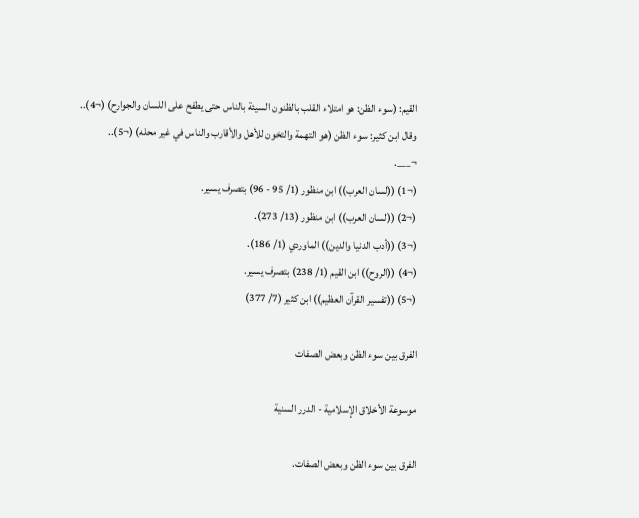القيم: (سوء الظن: هو امتلاء القلب بالظنون السيئة بالناس حتى يطفح على اللسان والجوارح) (¬4)..
وقال ابن كثير: سوء الظن (هو التهمة والتخون للأهل والأقارب والناس في غير محله) (¬5)..
¬___.
(¬1) ((لسان العرب)) ابن منظور (1/ 95 - 96) بتصرف يسير.
(¬2) ((لسان العرب)) ابن منظور (13/ 273).
(¬3) ((أدب الدنيا والدين)) الماوردي (1/ 186).
(¬4) ((الروح)) ابن القيم (1/ 238) بتصرف يسير.
(¬5) ((تفسير القرآن العظيم)) ابن كثير (7/ 377)

الفرق بين سوء الظن وبعض الصفات

موسوعة الأخلاق الإسلامية - الدرر السنية

الفرق بين سوء الظن وبعض الصفات.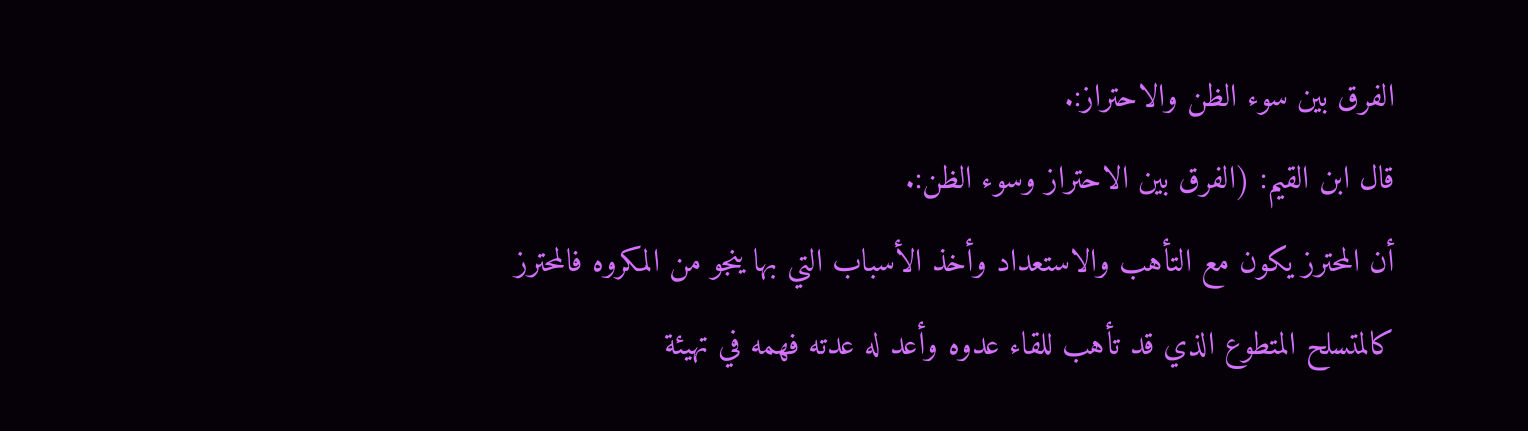الفرق بين سوء الظن والاحتراز:.
قال ابن القيم: (الفرق بين الاحتراز وسوء الظن:.
أن المحترز يكون مع التأهب والاستعداد وأخذ الأسباب التي بها ينجو من المكروه فالمحترز كالمتسلح المتطوع الذي قد تأهب للقاء عدوه وأعد له عدته فهمه في تهيئة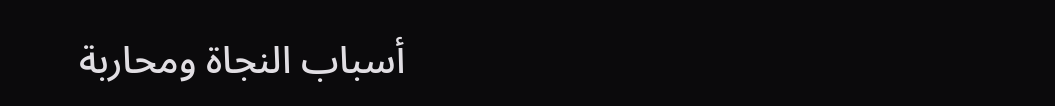أسباب النجاة ومحاربة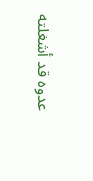عدوه قد أشغلته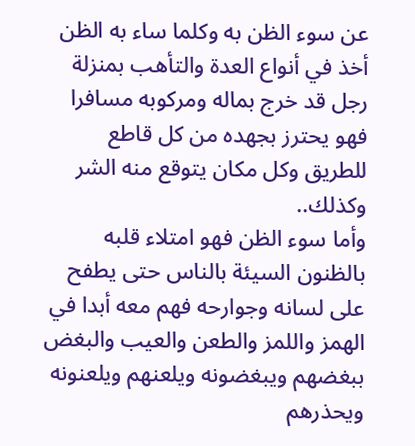عن سوء الظن به وكلما ساء به الظن أخذ في أنواع العدة والتأهب بمنزلة رجل قد خرج بماله ومركوبه مسافرا فهو يحترز بجهده من كل قاطع للطريق وكل مكان يتوقع منه الشر وكذلك..
وأما سوء الظن فهو امتلاء قلبه بالظنون السيئة بالناس حتى يطفح على لسانه وجوارحه فهم معه أبدا في الهمز واللمز والطعن والعيب والبغض ببغضهم ويبغضونه ويلعنهم ويلعنونه ويحذرهم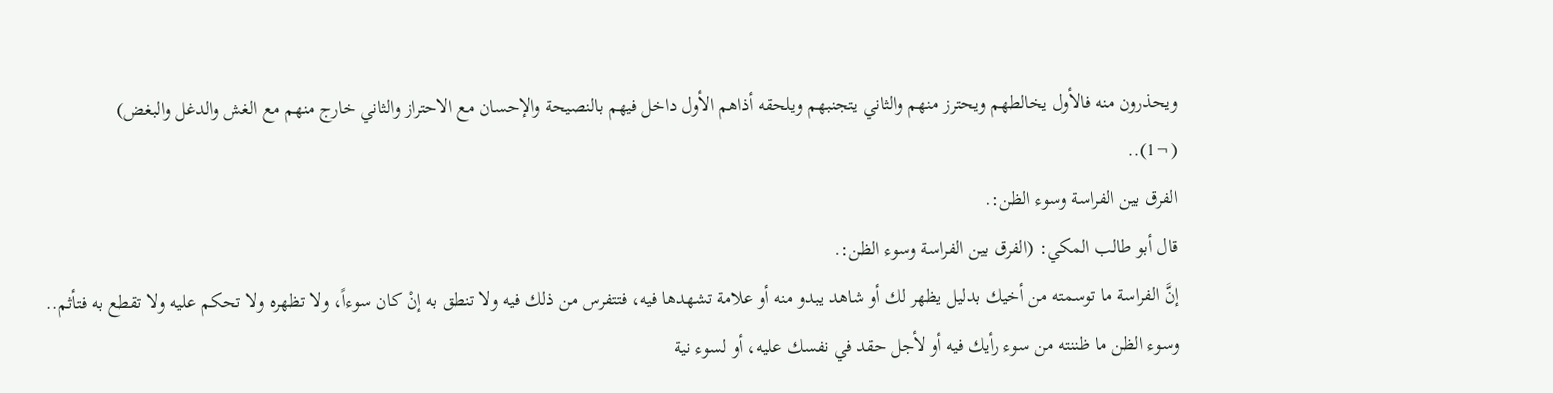ويحذرون منه فالأول يخالطهم ويحترز منهم والثاني يتجنبهم ويلحقه أذاهم الأول داخل فيهم بالنصيحة والإحسان مع الاحتراز والثاني خارج منهم مع الغش والدغل والبغض)
(¬1)..
الفرق بين الفراسة وسوء الظن:.
قال أبو طالب المكي: (الفرق بين الفراسة وسوء الظن:.
إنَّ الفراسة ما توسمته من أخيك بدليل يظهر لك أو شاهد يبدو منه أو علامة تشهدها فيه، فتتفرس من ذلك فيه ولا تنطق به إنْ كان سوءاً، ولا تظهره ولا تحكم عليه ولا تقطع به فتأثم..
وسوء الظن ما ظننته من سوء رأيك فيه أو لأجل حقد في نفسك عليه، أو لسوء نية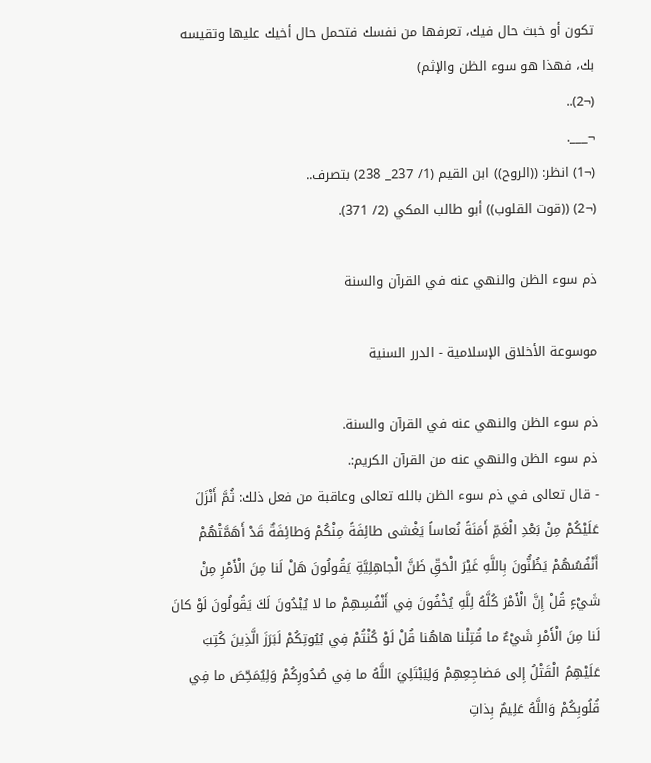تكون أو خبث حال فيك، تعرفها من نفسك فتحمل حال أخيك عليها وتقيسه بك، فهذا هو سوء الظن والإثم)
(¬2)..
¬___.
(¬1) انظر: ((الروح)) ابن القيم (1/ 237_ 238) بتصرف..
(¬2) ((قوت القلوب)) أبو طالب المكي (2/ 371).

ذم سوء الظن والنهي عنه في القرآن والسنة

موسوعة الأخلاق الإسلامية - الدرر السنية

ذم سوء الظن والنهي عنه في القرآن والسنة.
ذم سوء الظن والنهي عنه من القرآن الكريم:.
- قال تعالى في ذم سوء الظن بالله تعالى وعاقبة من فعل ذلك: ثُمَّ أَنْزَلَ عَلَيْكُمْ مِنْ بَعْدِ الْغَمِّ أَمَنَةً نُعاساً يَغْشى طائِفَةً مِنْكُمْ وَطائِفَةٌ قَدْ أَهَمَّتْهُمْ أَنْفُسُهُمْ يَظُنُّونَ بِاللَّهِ غَيْرَ الْحَقِّ ظَنَّ الْجاهِلِيَّةِ يَقُولُونَ هَلْ لَنا مِنَ الْأَمْرِ مِنْ شَيْءٍ قُلْ إِنَّ الْأَمْرَ كُلَّهُ لِلَّهِ يُخْفُونَ فِي أَنْفُسِهِمْ ما لا يُبْدُونَ لَكَ يَقُولُونَ لَوْ كانَ لَنا مِنَ الْأَمْرِ شَيْءٌ ما قُتِلْنا هاهُنا قُلْ لَوْ كُنْتُمْ فِي بُيُوتِكُمْ لَبَرَزَ الَّذِينَ كُتِبَ عَلَيْهِمُ الْقَتْلُ إِلى مَضاجِعِهِمْ وَلِيَبْتَلِيَ اللَّهُ ما فِي صُدُورِكُمْ وَلِيُمَحِّصَ ما فِي قُلُوبِكُمْ وَاللَّهُ عَلِيمٌ بِذاتِ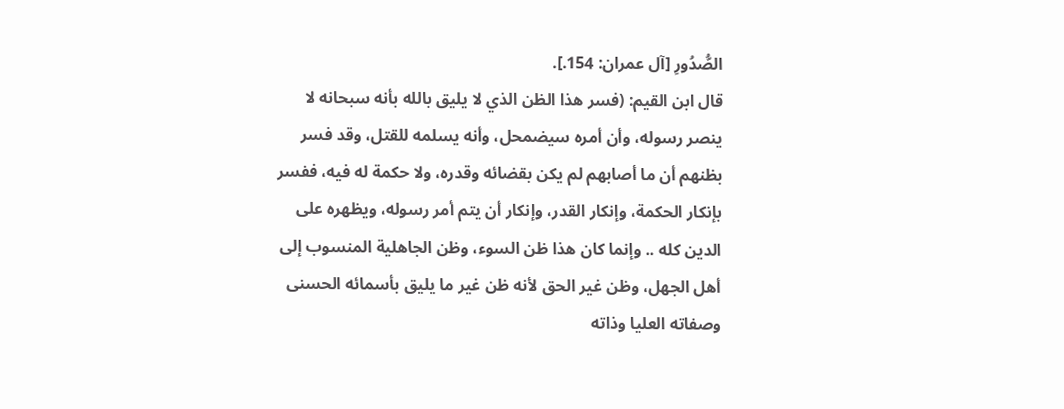الصُّدُورِ [آل عمران: 154.].
قال ابن القيم: (فسر هذا الظن الذي لا يليق بالله بأنه سبحانه لا ينصر رسوله، وأن أمره سيضمحل، وأنه يسلمه للقتل، وقد فسر بظنهم أن ما أصابهم لم يكن بقضائه وقدره، ولا حكمة له فيه، ففسر بإنكار الحكمة، وإنكار القدر، وإنكار أن يتم أمر رسوله، ويظهره على الدين كله .. وإنما كان هذا ظن السوء، وظن الجاهلية المنسوب إلى أهل الجهل، وظن غير الحق لأنه ظن غير ما يليق بأسمائه الحسنى وصفاته العليا وذاته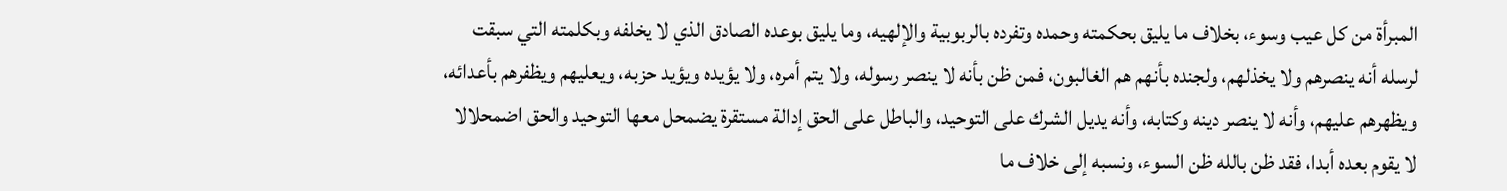المبرأة من كل عيب وسوء، بخلاف ما يليق بحكمته وحمده وتفرده بالربوبية والإلهيه، وما يليق بوعده الصادق الذي لا يخلفه وبكلمته التي سبقت لرسله أنه ينصرهم ولا يخذلهم، ولجنده بأنهم هم الغالبون، فمن ظن بأنه لا ينصر رسوله، ولا يتم أمره، ولا يؤيده ويؤيد حزبه، ويعليهم ويظفرهم بأعدائه، ويظهرهم عليهم، وأنه لا ينصر دينه وكتابه، وأنه يديل الشرك على التوحيد، والباطل على الحق إدالة مستقرة يضمحل معها التوحيد والحق اضمحلالا لا يقوم بعده أبدا، فقد ظن بالله ظن السوء، ونسبه إلى خلاف ما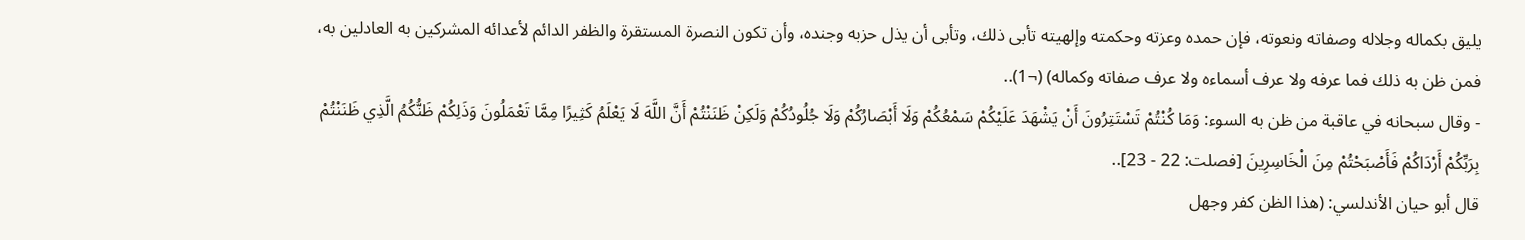يليق بكماله وجلاله وصفاته ونعوته، فإن حمده وعزته وحكمته وإلهيته تأبى ذلك، وتأبى أن يذل حزبه وجنده، وأن تكون النصرة المستقرة والظفر الدائم لأعدائه المشركين به العادلين به، فمن ظن به ذلك فما عرفه ولا عرف أسماءه ولا عرف صفاته وكماله) (¬1)..
- وقال سبحانه في عاقبة من ظن به السوء: وَمَا كُنْتُمْ تَسْتَتِرُونَ أَنْ يَشْهَدَ عَلَيْكُمْ سَمْعُكُمْ وَلَا أَبْصَارُكُمْ وَلَا جُلُودُكُمْ وَلَكِنْ ظَنَنْتُمْ أَنَّ اللَّهَ لَا يَعْلَمُ كَثِيرًا مِمَّا تَعْمَلُونَ وَذَلِكُمْ ظَنُّكُمُ الَّذِي ظَنَنْتُمْ بِرَبِّكُمْ أَرْدَاكُمْ فَأَصْبَحْتُمْ مِنَ الْخَاسِرِينَ [فصلت: 22 - 23]..
قال أبو حيان الأندلسي: (هذا الظن كفر وجهل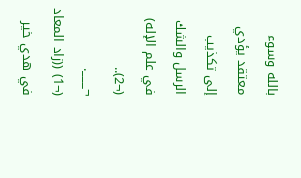بالله وسوء معتقد يؤدي إلى تكذيب الرسل والشك في علم الإله) (¬2)..
¬___.
(¬1) ((زاد المعاد في هدي خير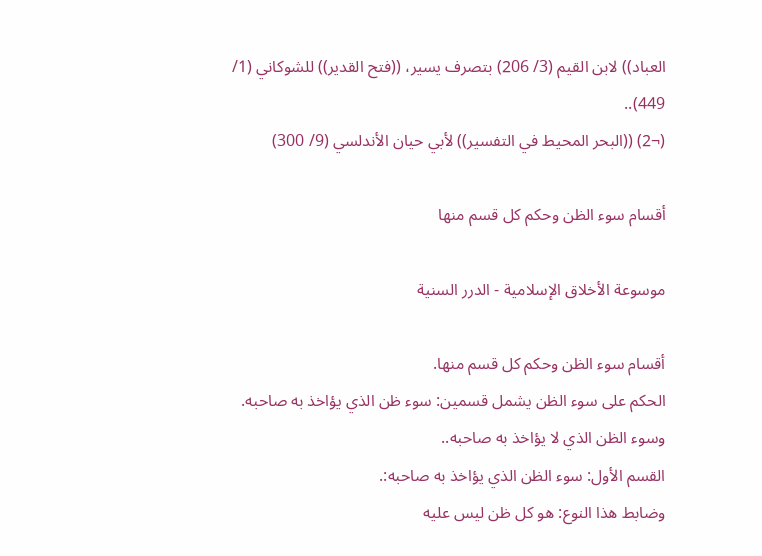العباد)) لابن القيم (3/ 206) بتصرف يسير، ((فتح القدير)) للشوكاني (1/ 449)..
(¬2) ((البحر المحيط في التفسير)) لأبي حيان الأندلسي (9/ 300)

أقسام سوء الظن وحكم كل قسم منها

موسوعة الأخلاق الإسلامية - الدرر السنية

أقسام سوء الظن وحكم كل قسم منها.
الحكم على سوء الظن يشمل قسمين: سوء ظن الذي يؤاخذ به صاحبه. وسوء الظن الذي لا يؤاخذ به صاحبه..
القسم الأول: سوء الظن الذي يؤاخذ به صاحبه:.
وضابط هذا النوع: هو كل ظن ليس عليه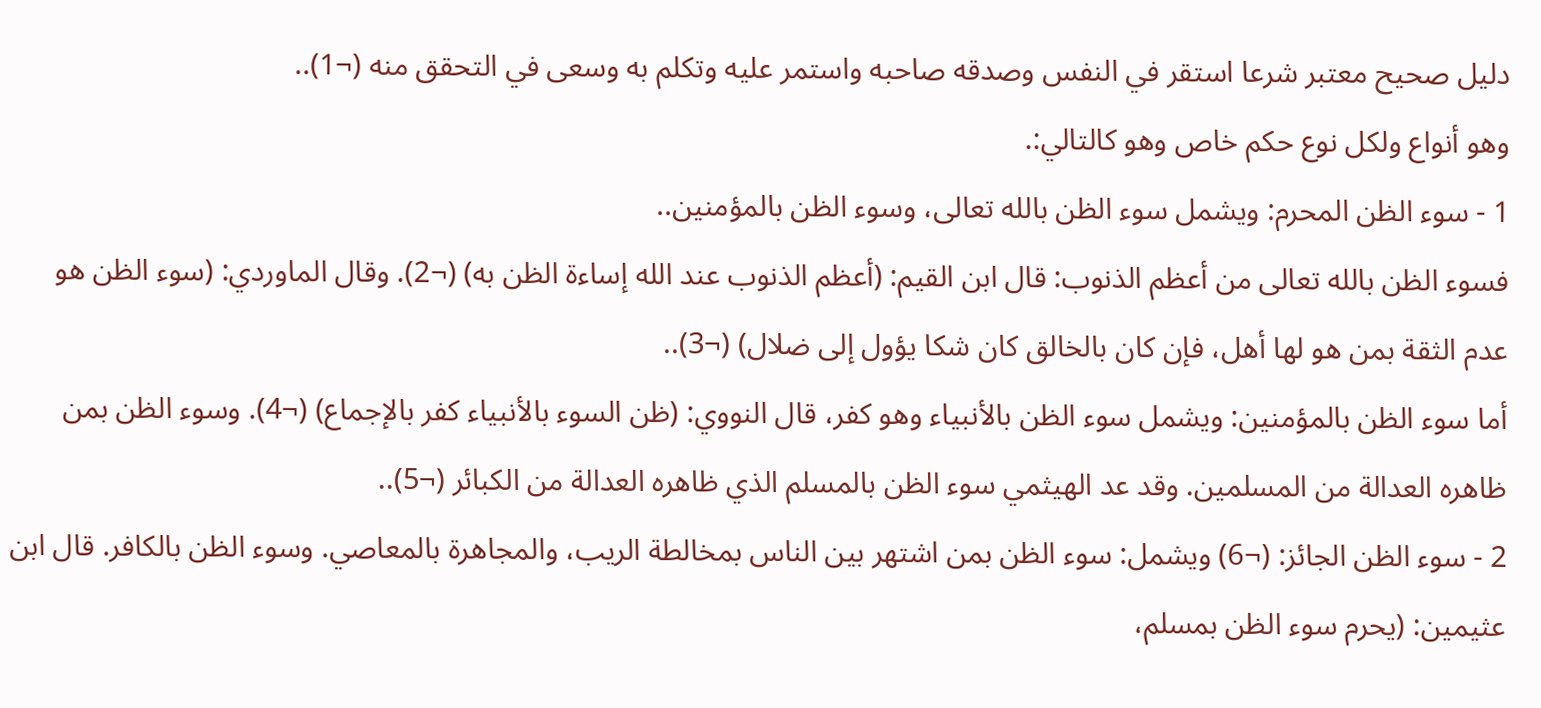دليل صحيح معتبر شرعا استقر في النفس وصدقه صاحبه واستمر عليه وتكلم به وسعى في التحقق منه (¬1)..
وهو أنواع ولكل نوع حكم خاص وهو كالتالي:.
1 - سوء الظن المحرم: ويشمل سوء الظن بالله تعالى، وسوء الظن بالمؤمنين..
فسوء الظن بالله تعالى من أعظم الذنوب: قال ابن القيم: (أعظم الذنوب عند الله إساءة الظن به) (¬2). وقال الماوردي: (سوء الظن هو عدم الثقة بمن هو لها أهل، فإن كان بالخالق كان شكا يؤول إلى ضلال) (¬3)..
أما سوء الظن بالمؤمنين: ويشمل سوء الظن بالأنبياء وهو كفر، قال النووي: (ظن السوء بالأنبياء كفر بالإجماع) (¬4). وسوء الظن بمن ظاهره العدالة من المسلمين. وقد عد الهيثمي سوء الظن بالمسلم الذي ظاهره العدالة من الكبائر (¬5)..
2 - سوء الظن الجائز: (¬6) ويشمل: سوء الظن بمن اشتهر بين الناس بمخالطة الريب، والمجاهرة بالمعاصي. وسوء الظن بالكافر. قال ابن عثيمين: (يحرم سوء الظن بمسلم،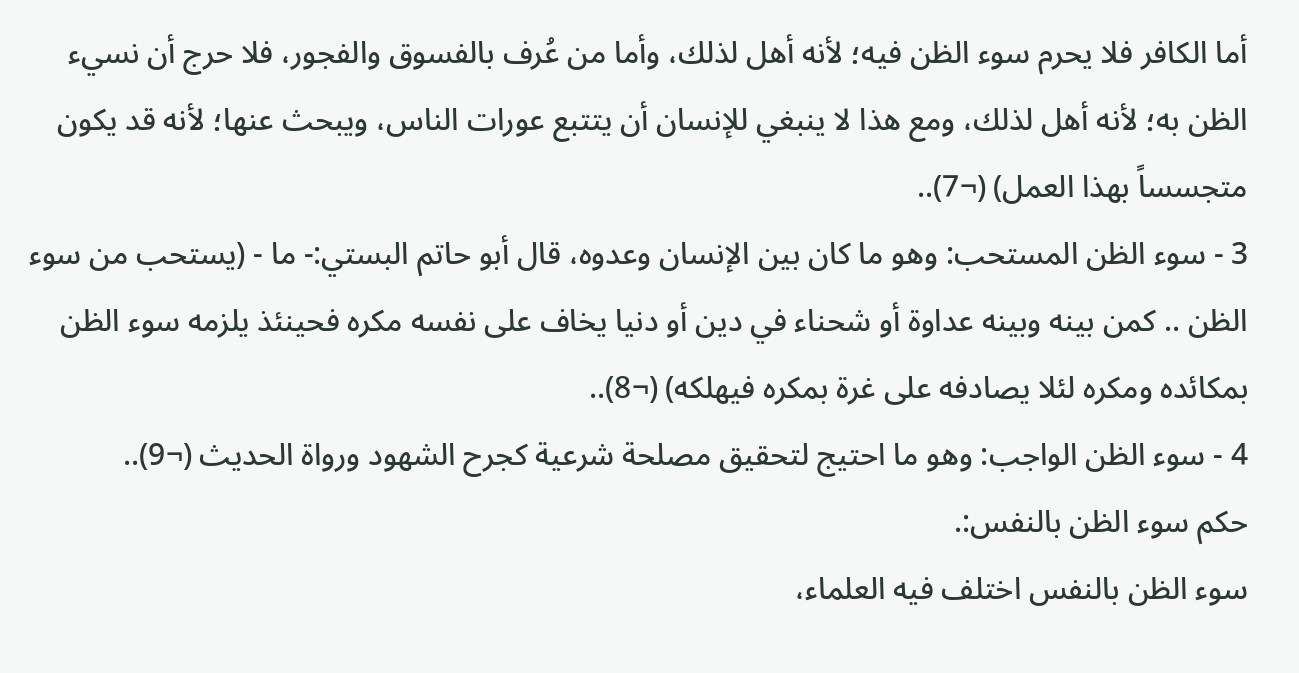أما الكافر فلا يحرم سوء الظن فيه؛ لأنه أهل لذلك، وأما من عُرف بالفسوق والفجور، فلا حرج أن نسيء الظن به؛ لأنه أهل لذلك، ومع هذا لا ينبغي للإنسان أن يتتبع عورات الناس، ويبحث عنها؛ لأنه قد يكون متجسساً بهذا العمل) (¬7)..
3 - سوء الظن المستحب: وهو ما كان بين الإنسان وعدوه، قال أبو حاتم البستي:- ما - (يستحب من سوء الظن .. كمن بينه وبينه عداوة أو شحناء في دين أو دنيا يخاف على نفسه مكره فحينئذ يلزمه سوء الظن بمكائده ومكره لئلا يصادفه على غرة بمكره فيهلكه) (¬8)..
4 - سوء الظن الواجب: وهو ما احتيج لتحقيق مصلحة شرعية كجرح الشهود ورواة الحديث (¬9)..
حكم سوء الظن بالنفس:.
سوء الظن بالنفس اختلف فيه العلماء،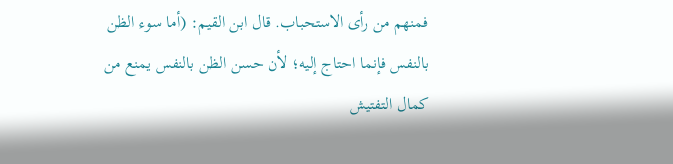فمنهم من رأى الاستحباب. قال ابن القيم: (أما سوء الظن بالنفس فإنما احتاج إليه؛ لأن حسن الظن بالنفس يمنع من كمال التفتيش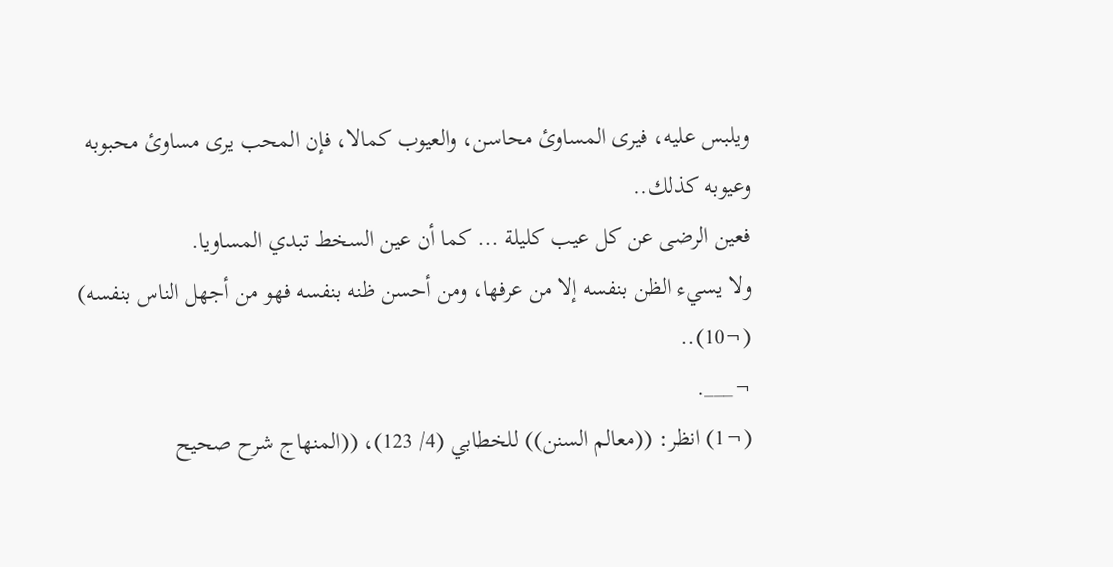ويلبس عليه، فيرى المساوئ محاسن، والعيوب كمالا، فإن المحب يرى مساوئ محبوبه وعيوبه كذلك..
فعين الرضى عن كل عيب كليلة ... كما أن عين السخط تبدي المساويا.
ولا يسيء الظن بنفسه إلا من عرفها، ومن أحسن ظنه بنفسه فهو من أجهل الناس بنفسه)
(¬10)..
¬___.
(¬1) انظر: ((معالم السنن)) للخطابي (4/ 123)، ((المنهاج شرح صحيح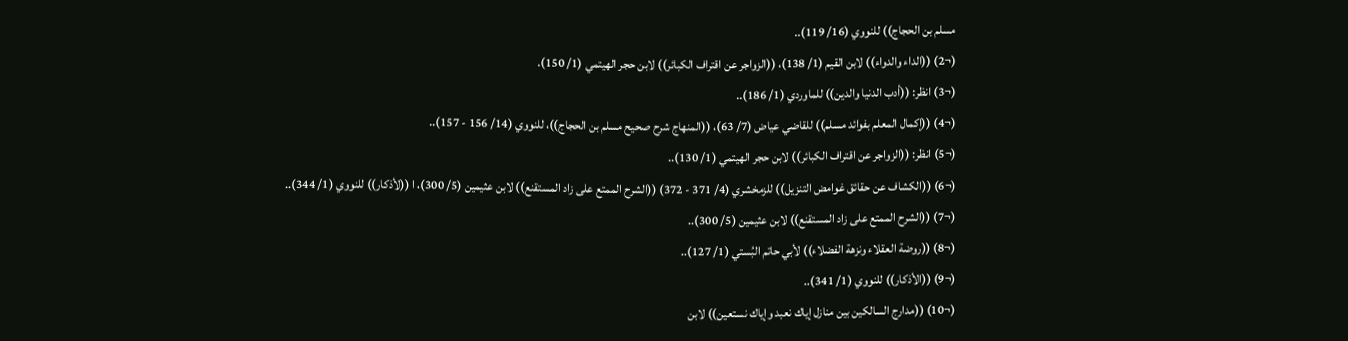مسلم بن الحجاج)) للنووي (16/ 119)..
(¬2) ((الداء والدواء)) لابن القيم (1/ 138)، ((الزواجر عن اقتراف الكبائر)) لابن حجر الهيتمي (1/ 150).
(¬3) انظر: ((أدب الدنيا والدين)) للماوردي (1/ 186)..
(¬4) ((إكمال المعلم بفوائد مسلم)) للقاضي عياض (7/ 63)، ((المنهاج شرح صحيح مسلم بن الحجاج))، للنووي (14/ 156 - 157)..
(¬5) انظر: ((الزواجر عن اقتراف الكبائر)) لابن حجر الهيتمي (1/ 130)..
(¬6) ((الكشاف عن حقائق غوامض التنزيل)) للزمخشري (4/ 371 - 372) ((الشرح الممتع على زاد المستقنع)) لابن عثيمين (5/ 300)، ا ((لأذكار)) للنووي (1/ 344)..
(¬7) ((الشرح الممتع على زاد المستقنع)) لابن عثيمين (5/ 300)..
(¬8) ((روضة العقلاء ونزهة الفضلاء)) لأبي حاتم البُستي (1/ 127)..
(¬9) ((الأذكار)) للنووي (1/ 341)..
(¬10) ((مدارج السالكين بين منازل إياك نعبد وإياك نستعين)) لابن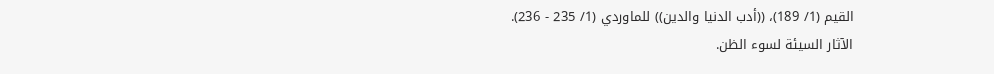القيم (1/ 189)، ((أدب الدنيا والدين)) للماوردي (1/ 235 - 236).
الآثار السيئة لسوء الظن.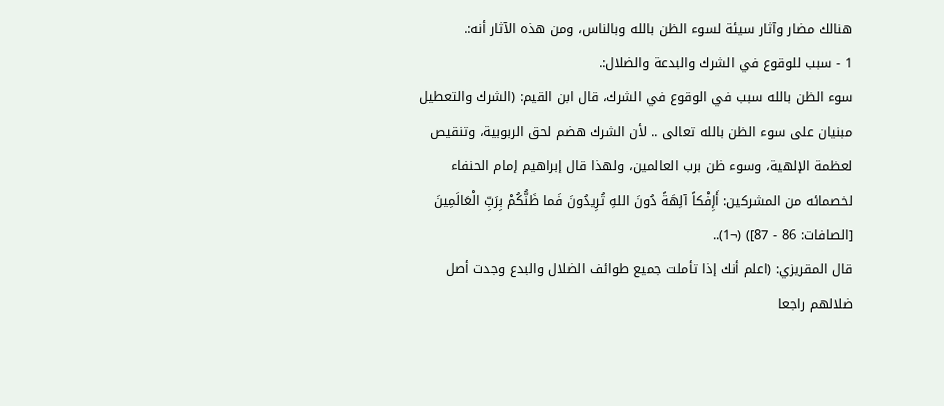هنالك مضار وآثار سيئة لسوء الظن بالله وبالناس، ومن هذه الآثار أنه:.
1 - سبب للوقوع في الشرك والبدعة والضلال:.
سوء الظن بالله سبب في الوقوع في الشرك، قال ابن القيم: (الشرك والتعطيل مبنيان على سوء الظن بالله تعالى .. لأن الشرك هضم لحق الربوبية، وتنقيص لعظمة الإلهية، وسوء ظن برب العالمين، ولهذا قال إبراهيم إمام الحنفاء لخصمائه من المشركين: أَإِفْكاً آلِهَةً دُونَ اللهِ تُرِيدُونَ فَما ظَنُّكُمْ بِرَبِّ الْعَالَمِينَ [الصافات: 86 - 87]) (¬1)..
قال المقريزي: (اعلم أنك إذا تأملت جميع طوائف الضلال والبدع وجدت أصل ضلالهم راجعا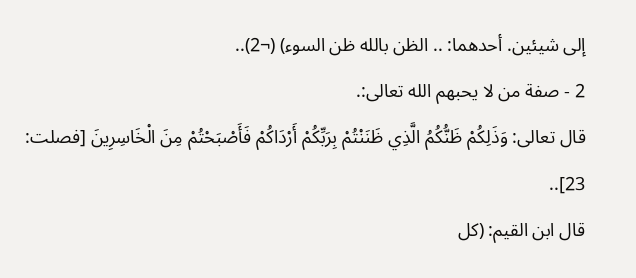إلى شيئين. أحدهما: .. الظن بالله ظن السوء) (¬2)..
2 - صفة من لا يحبهم الله تعالى:.
قال تعالى: وَذَلِكُمْ ظَنُّكُمُ الَّذِي ظَنَنْتُمْ بِرَبِّكُمْ أَرْدَاكُمْ فَأَصْبَحْتُمْ مِنَ الْخَاسِرِينَ [فصلت: 23]..
قال ابن القيم: (كل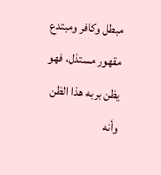مبطل وكافر ومبتدع مقهور مستذل، فهو يظن بربه هذا الظن وأنه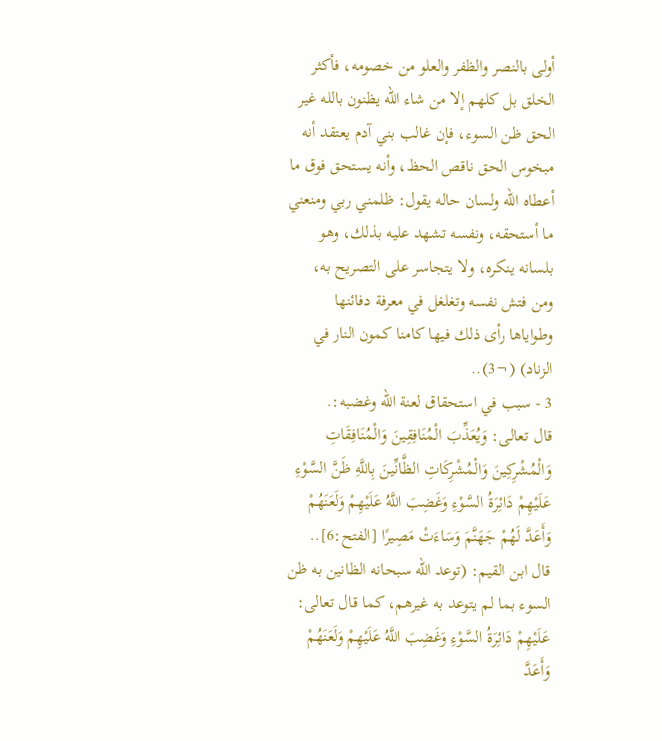أولى بالنصر والظفر والعلو من خصومه، فأكثر الخلق بل كلهم إلا من شاء الله يظنون بالله غير الحق ظن السوء، فإن غالب بني آدم يعتقد أنه مبخوس الحق ناقص الحظ، وأنه يستحق فوق ما أعطاه الله ولسان حاله يقول: ظلمني ربي ومنعني ما أستحقه، ونفسه تشهد عليه بذلك، وهو بلسانه ينكره، ولا يتجاسر على التصريح به، ومن فتش نفسه وتغلغل في معرفة دفائنها وطواياها رأى ذلك فيها كامنا كمون النار في الزناد) (¬3)..
3 - سبب في استحقاق لعنة الله وغضبه:.
قال تعالى: وَيُعَذِّبَ الْمُنَافِقِينَ وَالْمُنَافِقَاتِ وَالْمُشْرِكِينَ وَالْمُشْرِكَاتِ الظَّانِّينَ بِاللَّهِ ظَنَّ السَّوْءِ عَلَيْهِمْ دَائِرَةُ السَّوْءِ وَغَضِبَ اللَّهُ عَلَيْهِمْ وَلَعَنَهُمْ وَأَعَدَّ لَهُمْ جَهَنَّمَ وَسَاءَتْ مَصِيرًا [الفتح:6]..
قال ابن القيم: (توعد الله سبحانه الظانين به ظن السوء بما لم يتوعد به غيرهم، كما قال تعالى: عَلَيْهِمْ دَائِرَةُ السَّوْءِ وَغَضِبَ اللَّهُ عَلَيْهِمْ وَلَعَنَهُمْ وَأَعَدَّ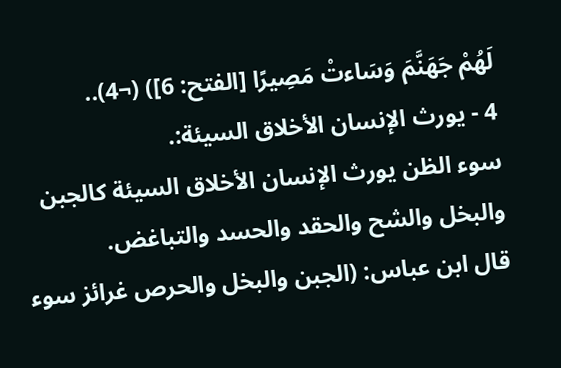لَهُمْ جَهَنَّمَ وَسَاءتْ مَصِيرًا [الفتح: 6]) (¬4)..
4 - يورث الإنسان الأخلاق السيئة:.
سوء الظن يورث الإنسان الأخلاق السيئة كالجبن والبخل والشح والحقد والحسد والتباغض.
قال ابن عباس: (الجبن والبخل والحرص غرائز سوء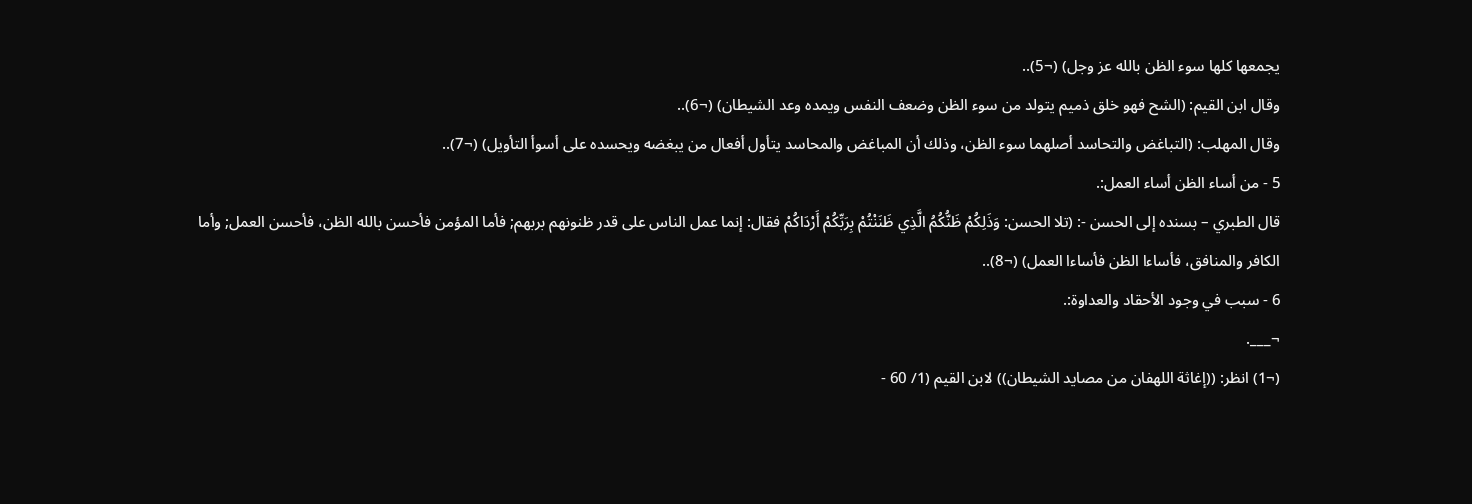يجمعها كلها سوء الظن بالله عز وجل) (¬5)..
وقال ابن القيم: (الشح فهو خلق ذميم يتولد من سوء الظن وضعف النفس ويمده وعد الشيطان) (¬6)..
وقال المهلب: (التباغض والتحاسد أصلهما سوء الظن، وذلك أن المباغض والمحاسد يتأول أفعال من يبغضه ويحسده على أسوأ التأويل) (¬7)..
5 - من أساء الظن أساء العمل:.
قال الطبري – بسنده إلى الحسن -: (تلا الحسن: وَذَلِكُمْ ظَنُّكُمُ الَّذِي ظَنَنْتُمْ بِرَبِّكُمْ أَرْدَاكُمْ فقال: إنما عمل الناس على قدر ظنونهم بربهم; فأما المؤمن فأحسن بالله الظن، فأحسن العمل; وأما الكافر والمنافق، فأساءا الظن فأساءا العمل) (¬8)..
6 - سبب في وجود الأحقاد والعداوة:.
¬___.
(¬1) انظر: ((إغاثة اللهفان من مصايد الشيطان)) لابن القيم (1/ 60 -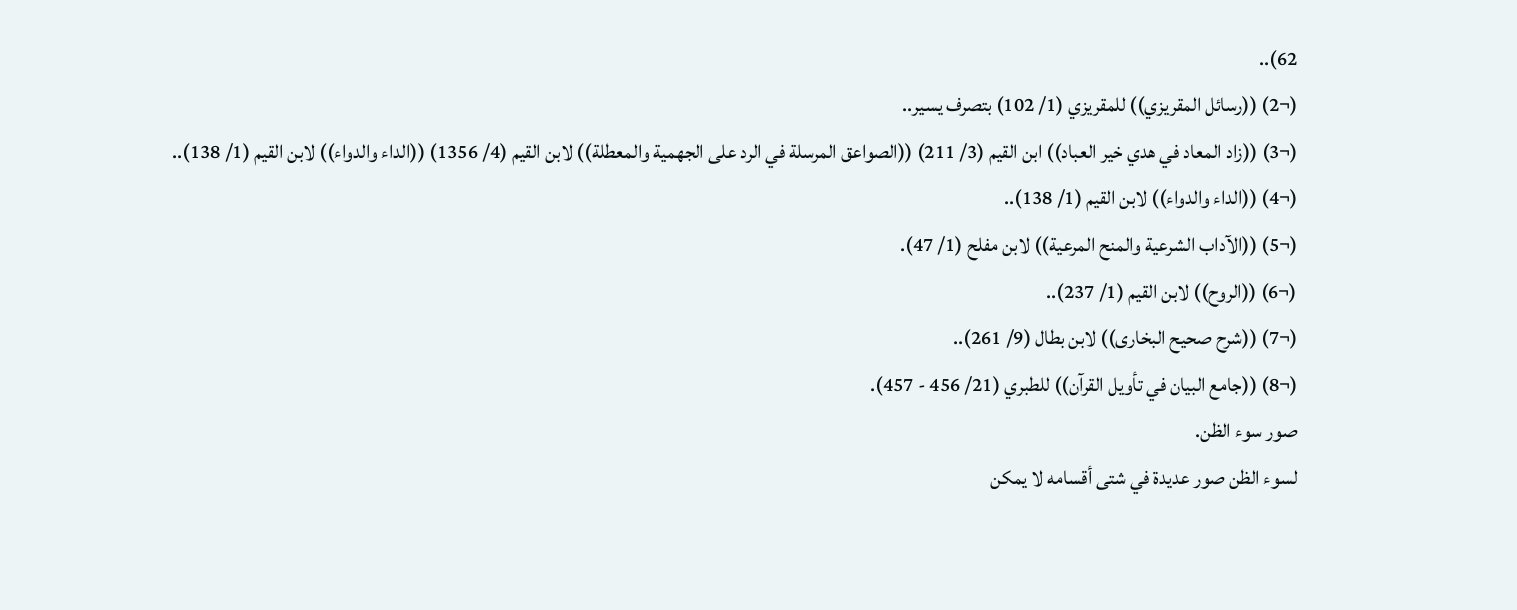62)..
(¬2) ((رسائل المقريزي)) للمقريزي (1/ 102) بتصرف يسير..
(¬3) ((زاد المعاد في هدي خير العباد)) ابن القيم (3/ 211) ((الصواعق المرسلة في الرد على الجهمية والمعطلة)) لابن القيم (4/ 1356) ((الداء والدواء)) لابن القيم (1/ 138)..
(¬4) ((الداء والدواء)) لابن القيم (1/ 138)..
(¬5) ((الآداب الشرعية والمنح المرعية)) لابن مفلح (1/ 47).
(¬6) ((الروح)) لابن القيم (1/ 237)..
(¬7) ((شرح صحيح البخارى)) لابن بطال (9/ 261)..
(¬8) ((جامع البيان في تأويل القرآن)) للطبري (21/ 456 - 457).
صور سوء الظن.
لسوء الظن صور عديدة في شتى أقسامه لا يمكن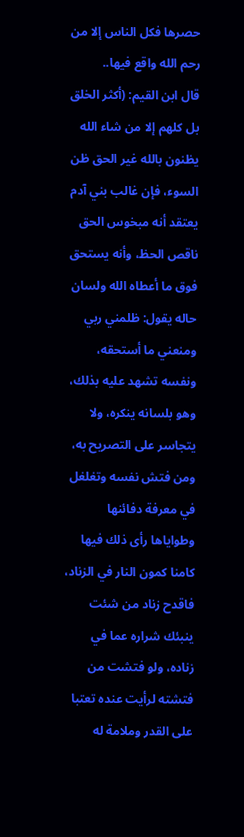حصرها فكل الناس إلا من رحم الله واقع فيها..
قال ابن القيم: (أكثر الخلق بل كلهم إلا من شاء الله يظنون بالله غير الحق ظن السوء، فإن غالب بني آدم يعتقد أنه مبخوس الحق ناقص الحظ، وأنه يستحق فوق ما أعطاه الله ولسان حاله يقول: ظلمني ربي ومنعني ما أستحقه، ونفسه تشهد عليه بذلك، وهو بلسانه ينكره، ولا يتجاسر على التصريح به، ومن فتش نفسه وتغلغل في معرفة دفائنها وطواياها رأى ذلك فيها كامنا كمون النار في الزناد، فاقدح زناد من شئت ينبئك شراره عما في زناده، ولو فتشت من فتشته لرأيت عنده تعتبا على القدر وملامة له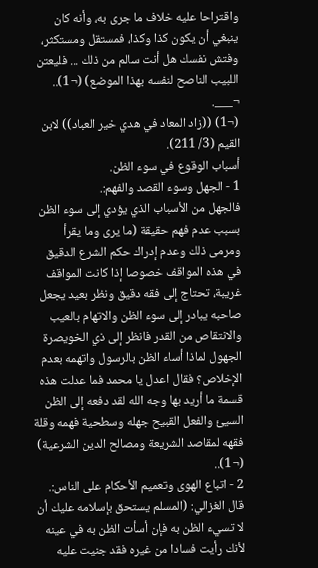واقتراحا عليه خلاف ما جرى به، وأنه كان ينبغي أن يكون كذا وكذا، فمستقل ومستكثر، وفتش نفسك هل أنت سالم من ذلك ... فليعتن اللبيب الناصح لنفسه بهذا الموضع) (¬1)..
¬___.
(¬1) ((زاد المعاد في هدي خير العباد)) لابن القيم (3/ 211).
أسباب الوقوع في سوء الظن.
1 - الجهل وسوء القصد والفهم:.
فالجهل من الأسباب الذي يؤدي إلى سوء الظن بسبب عدم فهم حقيقة (ما يرى وما يقرأ ومرمى ذلك وعدم إدراك حكم الشرع الدقيق في هذه المواقف خصوصا إذا كانت المواقف غريبة، تحتاج إلى فقه دقيق ونظر بعيد يجعل صاحبه يبادر إلى سوء الظن والاتهام بالعيب والانتقاص من القدر فانظر إلى ذي الخويصرة الجهول لماذا أساء الظن بالرسول واتهمه بعدم الإخلاص؟ فقال اعدل يا محمد فما عدلت هذه قسمة ما أريد بها وجه الله لقد دفعه إلى الظن السيئ والفعل القبيح جهله وسطحية فهمه وقلة فقهه لمقاصد الشريعة ومصالح الدين الشرعية) (¬1)..
2 - اتباع الهوى وتعميم الأحكام على الناس:.
قال الغزالي: (المسلم يستحق بإسلامه عليك أن لا تسيء الظن به فإن أسأت الظن به في عينه لأنك رأيت فسادا من غيره فقد جنيت عليه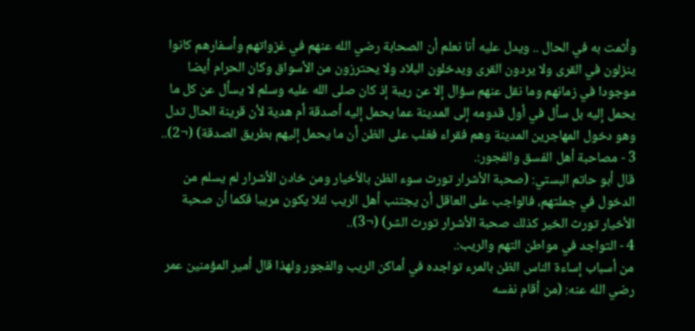وأثمت به في الحال .. ويدل عليه أنا نعلم أن الصحابة رضي الله عنهم في غزواتهم وأسفارهم كانوا ينزلون في القرى ولا يردون القرى ويدخلون البلاد ولا يحترزون من الأسواق وكان الحرام أيضا موجودا في زمانهم وما نقل عنهم سؤال إلا عن ريبة إذ كان صلى الله عليه وسلم لا يسأل عن كل ما يحمل إليه بل سأل في أول قدومه إلى المدينة عما يحمل إليه أصدقة أم هدية لأن قرينة الحال تدل وهو دخول المهاجرين المدينة وهم فقراء فغلب على الظن أن ما يحمل إليهم بطريق الصدقة) (¬2)..
3 - مصاحبة أهل الفسق والفجور:.
قال أبو حاتم البستي: (صحبة الأشرار تورث سوء الظن بالأخيار ومن خادن الأشرار لم يسلم من الدخول في جملتهم، فالواجب على العاقل أن يجتنب أهل الريب لئلا يكون مريبا فكما أن صحبة الأخيار تورث الخير كذلك صحبة الأشرار تورث الشر) (¬3)..
4 - التواجد في مواطن التهم والريب:.
من أسباب إساءة الناس الظن بالمرء تواجده في أماكن الريب والفجور ولهذا قال أمير المؤمنين عمر رضي الله عنه: (من أقام نفسه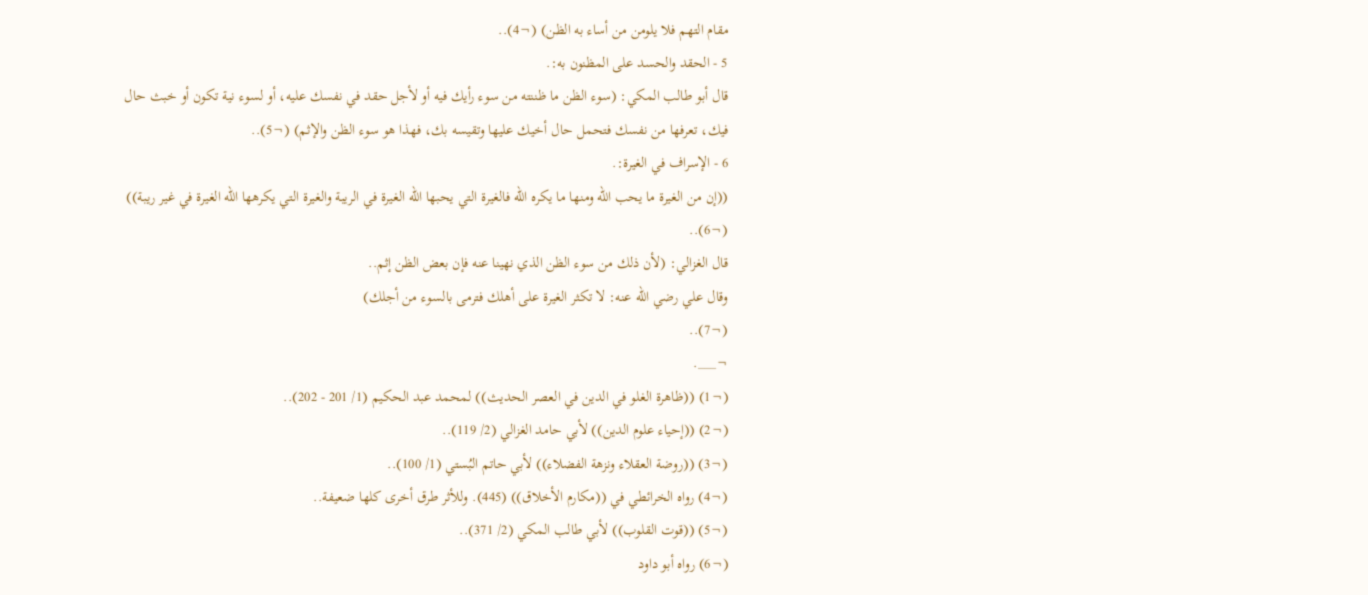مقام التهم فلا يلومن من أساء به الظن) (¬4)..
5 - الحقد والحسد على المظنون به:.
قال أبو طالب المكي: (سوء الظن ما ظننته من سوء رأيك فيه أو لأجل حقد في نفسك عليه، أو لسوء نية تكون أو خبث حال فيك، تعرفها من نفسك فتحمل حال أخيك عليها وتقيسه بك، فهذا هو سوء الظن والإثم) (¬5)..
6 - الإسراف في الغيرة:.
((إن من الغيرة ما يحب الله ومنها ما يكره الله فالغيرة التي يحبها الله الغيرة في الريبة والغيرة التي يكرهها الله الغيرة في غير ريبة)) (¬6)..
قال الغزالي: (لأن ذلك من سوء الظن الذي نهينا عنه فإن بعض الظن إثم..
وقال علي رضي الله عنه: لا تكثر الغيرة على أهلك فترمى بالسوء من أجلك)
(¬7)..
¬___.
(¬1) ((ظاهرة الغلو في الدين في العصر الحديث)) لمحمد عبد الحكيم (1/ 201 - 202)..
(¬2) ((إحياء علوم الدين)) لأبي حامد الغزالي (2/ 119)..
(¬3) ((روضة العقلاء ونزهة الفضلاء)) لأبي حاتم البُستي (1/ 100)..
(¬4) رواه الخرائطي في ((مكارم الأخلاق)) (445). وللأثر طرق أخرى كلها ضعيفة..
(¬5) ((قوت القلوب)) لأبي طالب المكي (2/ 371)..
(¬6) رواه أبو داود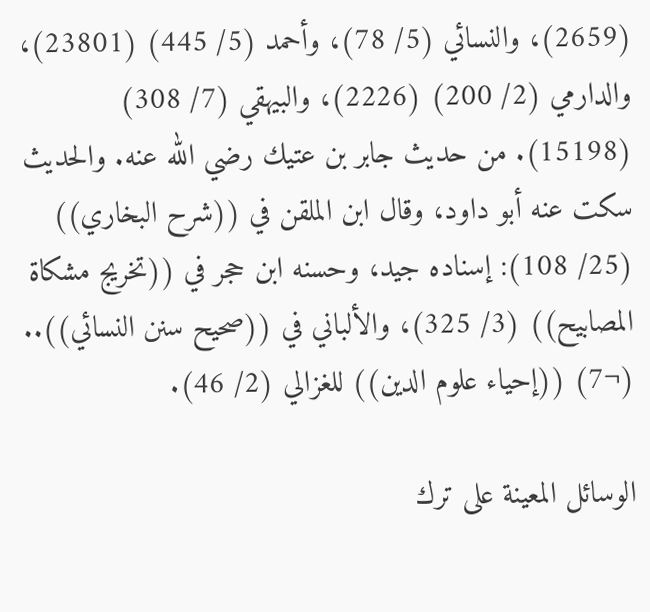(2659)، والنسائي (5/ 78)، وأحمد (5/ 445) (23801)، والدارمي (2/ 200) (2226)، والبيهقي (7/ 308) (15198). من حديث جابر بن عتيك رضي الله عنه. والحديث سكت عنه أبو داود، وقال ابن الملقن في ((شرح البخاري)) (25/ 108): إسناده جيد، وحسنه ابن حجر في ((تخريج مشكاة المصابيح)) (3/ 325)، والألباني في ((صحيح سنن النسائي))..
(¬7) ((إحياء علوم الدين)) للغزالي (2/ 46).

الوسائل المعينة على ترك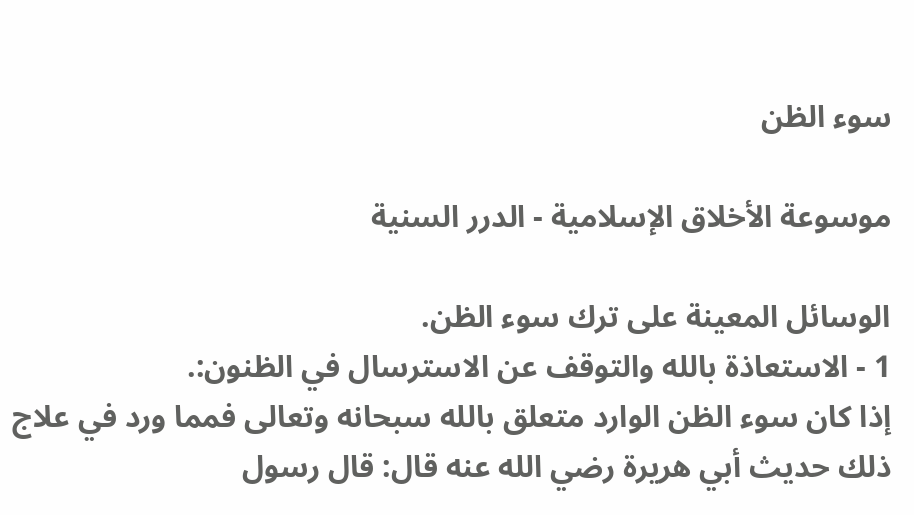سوء الظن

موسوعة الأخلاق الإسلامية - الدرر السنية

الوسائل المعينة على ترك سوء الظن.
1 - الاستعاذة بالله والتوقف عن الاسترسال في الظنون:.
إذا كان سوء الظن الوارد متعلق بالله سبحانه وتعالى فمما ورد في علاج ذلك حديث أبي هريرة رضي الله عنه قال: قال رسول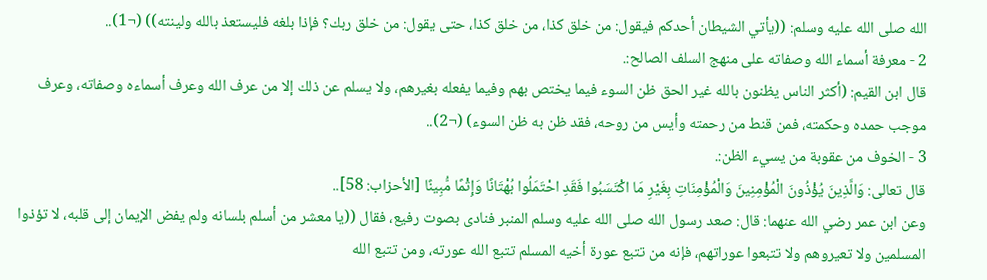الله صلى الله عليه وسلم: ((يأتي الشيطان أحدكم فيقول: من خلق كذا، من خلق كذا، حتى يقول: من خلق ربك؟ فإذا بلغه فليستعذ بالله ولينته)) (¬1)..
2 - معرفة أسماء الله وصفاته على منهج السلف الصالح:.
قال ابن القيم: (أكثر الناس يظنون بالله غير الحق ظن السوء فيما يختص بهم وفيما يفعله بغيرهم، ولا يسلم عن ذلك إلا من عرف الله وعرف أسماءه وصفاته، وعرف موجب حمده وحكمته، فمن قنط من رحمته وأيس من روحه، فقد ظن به ظن السوء) (¬2)..
3 - الخوف من عقوبة من يسيء الظن:.
قال تعالى: وَالَّذِينَ يُؤْذُونَ الْمُؤْمِنِينَ وَالْمُؤْمِنَاتِ بِغَيْرِ مَا اكْتَسَبُوا فَقَدِ احْتَمَلُوا بُهْتَانًا وَإِثْمًا مُّبِينًا [الأحزاب: 58]..
وعن ابن عمر رضي الله عنهما: قال: صعد رسول الله صلى الله عليه وسلم المنبر فنادى بصوت رفيع، فقال ((يا معشر من أسلم بلسانه ولم يفض الإيمان إلى قلبه، لا تؤذوا المسلمين ولا تعيروهم ولا تتبعوا عوراتهم، فإنه من تتبع عورة أخيه المسلم تتبع الله عورته، ومن تتبع الله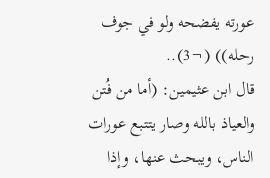عورته يفضحه ولو في جوف رحله)) (¬3)..
قال ابن عثيمين: (أما من فُتن والعياذ بالله وصار يتتبع عورات الناس، ويبحث عنها، وإذا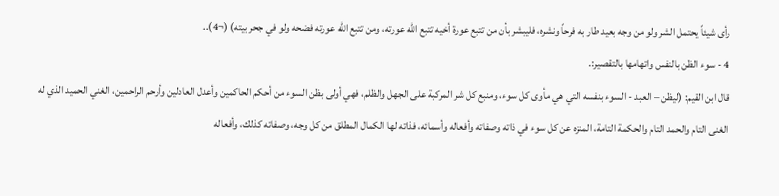رأى شيئاً يحتمل الشر ولو من وجه بعيد طار به فرحاً ونشره، فليبشر بأن من تتبع عورة أخيه تتبع الله عورته، ومن تتبع الله عورته فضحه ولو في جحر بيته) (¬4)..
4 - سوء الظن بالنفس واتهامها بالتقصير:.
قال ابن القيم: (ليظن – العبد - السوء بنفسه التي هي مأوى كل سوء، ومنبع كل شر المركبة على الجهل والظلم، فهي أولى بظن السوء من أحكم الحاكمين وأعدل العادلين وأرحم الراحمين، الغني الحميد الذي له الغنى التام والحمد التام والحكمة التامة، المنزه عن كل سوء في ذاته وصفاته وأفعاله وأسمائه، فذاته لها الكمال المطلق من كل وجه، وصفاته كذلك، وأفعاله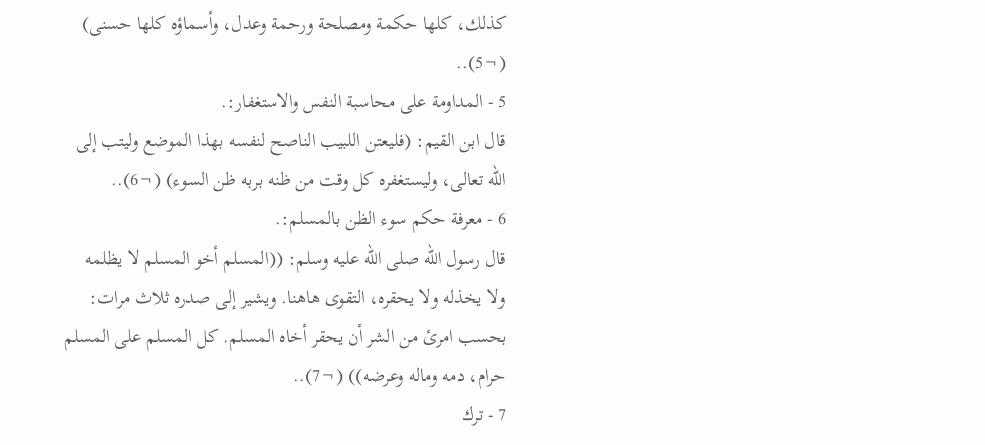كذلك، كلها حكمة ومصلحة ورحمة وعدل، وأسماؤه كلها حسنى) (¬5)..
5 - المداومة على محاسبة النفس والاستغفار:.
قال ابن القيم: (فليعتن اللبيب الناصح لنفسه بهذا الموضع وليتب إلى الله تعالى، وليستغفره كل وقت من ظنه بربه ظن السوء) (¬6)..
6 - معرفة حكم سوء الظن بالمسلم:.
قال رسول الله صلى الله عليه وسلم: ((المسلم أخو المسلم لا يظلمه ولا يخذله ولا يحقره، التقوى هاهنا. ويشير إلى صدره ثلاث مرات: بحسب امرئ من الشر أن يحقر أخاه المسلم. كل المسلم على المسلم حرام، دمه وماله وعرضه)) (¬7)..
7 - ترك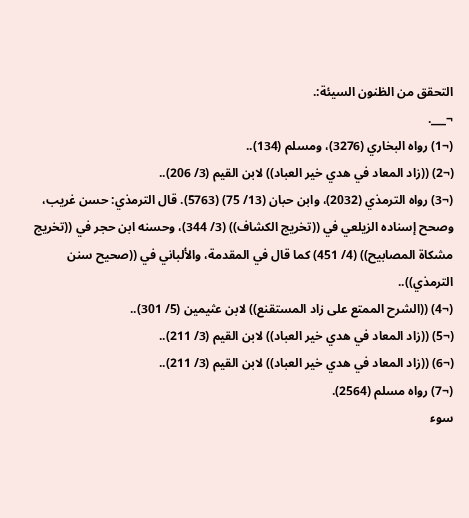التحقق من الظنون السيئة:.
¬___.
(¬1) رواه البخاري (3276)، ومسلم (134)..
(¬2) ((زاد المعاد في هدي خير العباد)) لابن القيم (3/ 206)..
(¬3) رواه الترمذي (2032)، وابن حبان (13/ 75) (5763). قال الترمذي: حسن غريب، وصحح إسناده الزيلعي في ((تخريج الكشاف)) (3/ 344)، وحسنه ابن حجر في ((تخريج مشكاة المصابيح)) (4/ 451) كما قال في المقدمة، والألباني في ((صحيح سنن الترمذي))..
(¬4) ((الشرح الممتع على زاد المستقنع)) لابن عثيمين (5/ 301)..
(¬5) ((زاد المعاد في هدي خير العباد)) لابن القيم (3/ 211)..
(¬6) ((زاد المعاد في هدي خير العباد)) لابن القيم (3/ 211)..
(¬7) رواه مسلم (2564).
سوء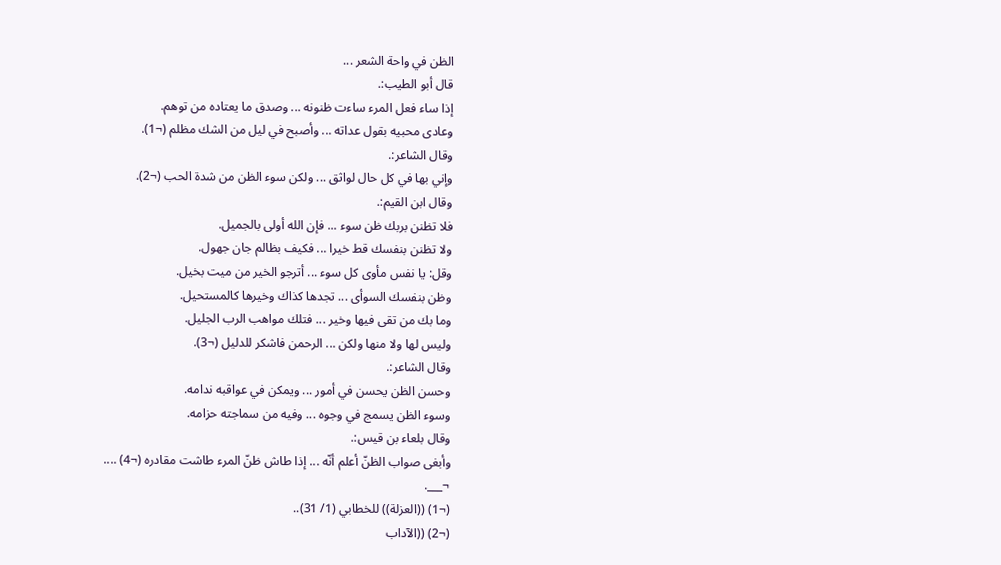الظن في واحة الشعر ...
قال أبو الطيب:.
إذا ساء فعل المرء ساءت ظنونه ... وصدق ما يعتاده من توهم.
وعادى محبيه بقول عداته ... وأصبح في ليل من الشك مظلم (¬1).
وقال الشاعر:.
وإني بها في كل حال لواثق ... ولكن سوء الظن من شدة الحب (¬2).
وقال ابن القيم:.
فلا تظنن بربك ظن سوء ... فإن الله أولى بالجميل.
ولا تظنن بنفسك قط خيرا ... فكيف بظالم جان جهول.
وقل: يا نفس مأوى كل سوء ... أترجو الخير من ميت بخيل.
وظن بنفسك السوأى ... تجدها كذاك وخيرها كالمستحيل.
وما بك من تقى فيها وخير ... فتلك مواهب الرب الجليل.
وليس لها ولا منها ولكن ... الرحمن فاشكر للدليل (¬3).
وقال الشاعر:.
وحسن الظن يحسن في أمور ... ويمكن في عواقبه ندامه.
وسوء الظن يسمج في وجوه ... وفيه من سماجته حزامه.
وقال بلعاء بن قيس:.
وأبغى صواب الظنّ أعلم أنّه ... إذا طاش ظنّ المرء طاشت مقادره (¬4) ....
¬___.
(¬1) ((العزلة)) للخطابي (1/ 31)..
(¬2) ((الآداب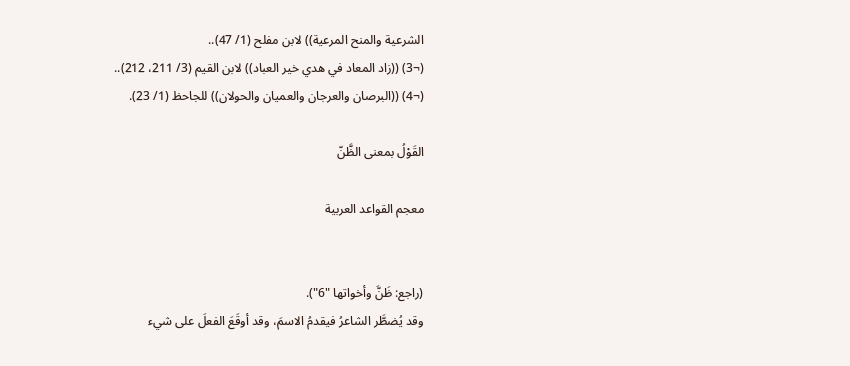الشرعية والمنح المرعية)) لابن مفلح (1/ 47)..
(¬3) ((زاد المعاد في هدي خير العباد)) لابن القيم (3/ 211، 212)..
(¬4) ((البرصان والعرجان والعميان والحولان)) للجاحظ (1/ 23).

القَوْلُ بمعنى الظَّنّ

معجم القواعد العربية


(راجع: ظَنَّ وأخواتها "6").
وقد يُضطَّر الشاعرُ فيقدمُ الاسمَ، وقد أوقَعَ الفعلَ على شيء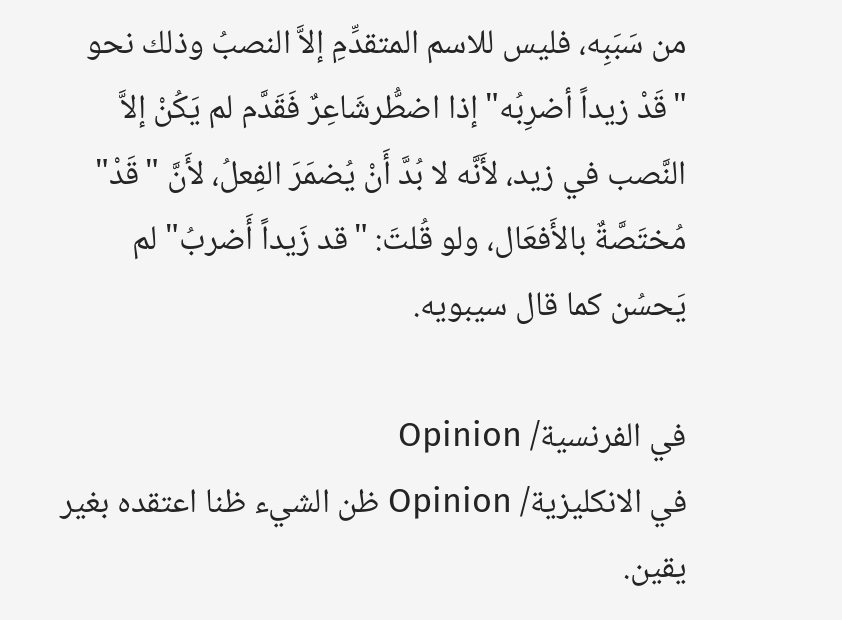من سَبَبِه، فليس للاسم المتقدِّمِ إلاَّ النصبُ وذلك نحو "قَدْ زيداً أضرِبُه" إذا اضطُّرشَاعِرٌ فَقَدَّم لم يَكُنْ إلاَّ النَّصب في زيد، لأَنَّه لا بُدَّ أَنْ يُضمَرَ الفِعلُ، لأَنَّ "قَدْ" مُختَصَّةٌ بالأَفعَال، ولو قُلتَ: "قد زَيداً أَضربُ" لم يَحسُن كما قال سيبويه.

في الفرنسية/ Opinion
في الانكليزية/ Opinion ظن الشيء ظنا اعتقده بغير يقين.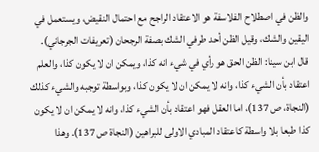والظن في اصطلاح الفلاسفة هو الاعتقاد الراجح مع احتمال النقيض، ويستعمل في اليقين والشك، وقيل الظن أحد طرفي الشك بصفة الرجحان (تعريفات الجرجاني).
قال ابن سينا: الظن الحق هو رأي في شيء انه كذا، ويمكن ان لا يكون كذا، والعلم اعتقاد بأن الشيء كذا، وانه لا يمكن ان لا يكون كذا، وبواسطة توجبه والشيء كذلك (النجاة، ص 137)، اما العقل فهو اعتقاد بأن الشيء كذا، وانه لا يمكن ان لا يكون كذا طبعا بلا واسطة كاعتقاد المبادي الاولى للبراهين (النجاة ص 137). وهذا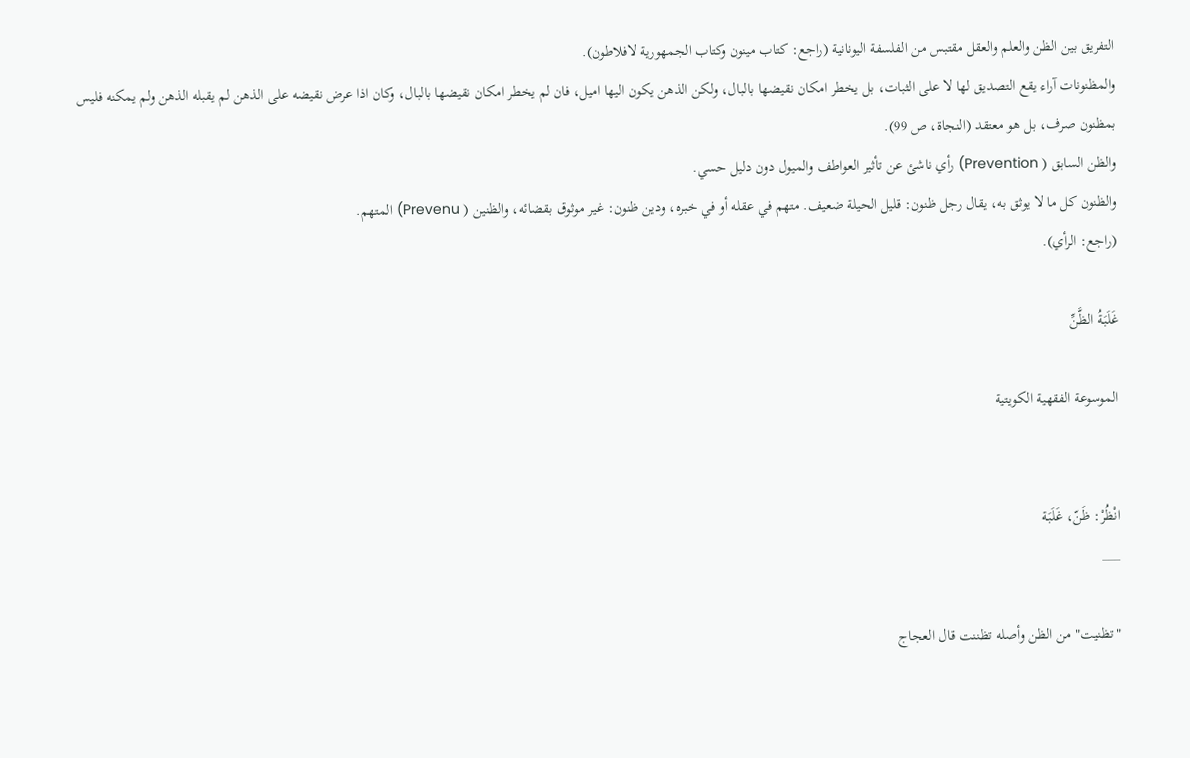التفريق بين الظن والعلم والعقل مقتبس من الفلسفة اليونانية (راجع: كتاب مينون وكتاب الجمهورية لافلاطون).
والمظنونات آراء يقع التصديق لها لا على الثبات، بل يخطر امكان نقيضها بالبال، ولكن الذهن يكون اليها اميل، فان لم يخطر امكان نقيضها بالبال، وكان اذا عرض نقيضه على الذهن لم يقبله الذهن ولم يمكنه فليس بمظنون صرف، بل هو معتقد (النجاة، ص 99).
والظن السابق ( Prevention) رأي ناشئ عن تأثير العواطف والميول دون دليل حسي.
والظنون كل ما لا يوثق به، يقال رجل ظنون: قليل الحيلة ضعيف. متهم في عقله أو في خبره، ودين ظنون: غير موثوق بقضائه، والظنين ( Prevenu) المتهم.
(راجع: الرأي).

غَلَبَةُ الظَّنِّ

الموسوعة الفقهية الكويتية


انْظُرْ: ظَنّ، غَلَبَة
___

"تظنيت" من الظن وأصله تظننت قال العجاج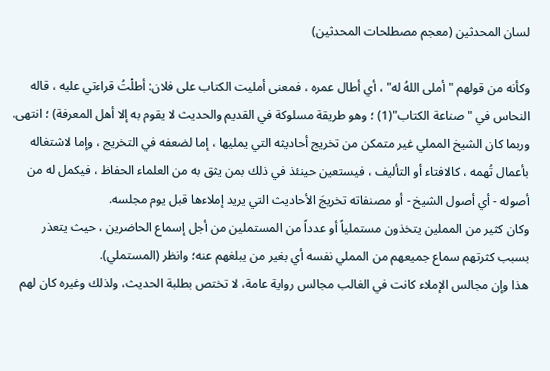لسان المحدثين (معجم مصطلحات المحدثين)

وكأنه من قولهم "أملى اللهُ له" ، أي أطال عمره ، فمعنى أمليت الكتاب على فلان: أطلْتُ قراءتي عليه ، قاله النحاس في "صناعة الكتاب"(1) ؛ وهو طريقة مسلوكة في القديم والحديث لا يقوم به إلا أهل المعرفة) ؛ انتهى.
وربما كان الشيخ المملي غير متمكن من تخريج أحاديثه التي يمليها ، إما لضعفه في التخريج ، وإما لاشتغاله بأعمال تُهمه ، كالافتاء أو التأليف ، فيستعين حينئذ في ذلك بمن يثق به من العلماء الحفاظ ، فيكمل له من أصوله - أي أصول الشيخ - أو مصنفاته تخريجَ الأحاديث التي يريد إملاءها قبل يوم مجلسه.
وكان كثير من المملين يتخذون مستملياً أو عدداً من المستملين من أجل إسماع الحاضرين ، حيث يتعذر بسبب كثرتهم سماع جميعهم من المملي نفسه أي بغير من يبلغهم عنه؛ وانظر (المستملي).
هذا وإن مجالس الإملاء كانت في الغالب مجالس رواية عامة، لا تختص بطلبة الحديث، ولذلك وغيره كان لهم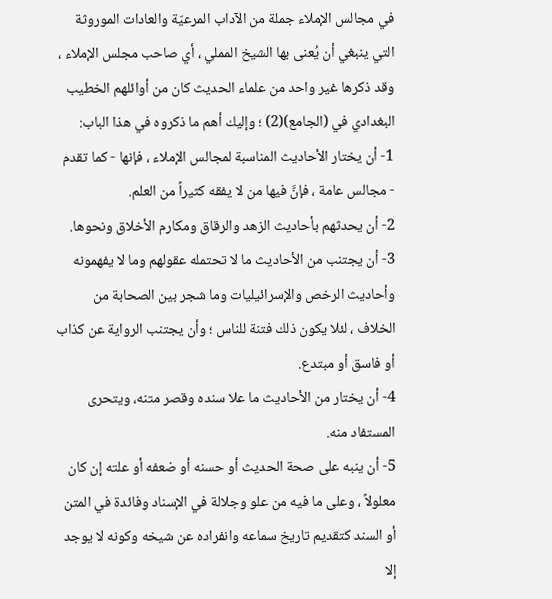في مجالس الإملاء جملة من الآداب المرعيّة والعادات الموروثة التي ينبغي أن يُعنى بها الشيخ المملي ، أي صاحب مجلس الإملاء ، وقد ذكرها غير واحد من علماء الحديث كان من أوائلهم الخطيب البغدادي في (الجامع)(2) ؛ وإليك أهم ما ذكروه في هذا الباب:
1- أن يختار الأحاديث المناسبة لمجالس الإملاء ، فإنها - كما تقدم - مجالس عامة ، فإنَّ فيها من لا يفقه كثيراً من العلم.
2- أن يحدثهم بأحاديث الزهد والرقاق ومكارم الأخلاق ونحوها.
3- أن يجتنب من الأحاديث ما لا تحتمله عقولهم وما لا يفهمونه وأحاديث الرخص والإسرائيليات وما شجر بين الصحابة من الخلاف ، لئلا يكون ذلك فتنة للناس ؛ وأن يجتنب الرواية عن كذاب أو فاسق أو مبتدع.
4- أن يختار من الأحاديث ما علا سنده وقصر متنه، ويتحرى المستفاد منه.
5- أن ينبه على صحة الحديث أو حسنه أو ضعفه أو علته إن كان معلولاً ، وعلى ما فيه من علو وجلالة في الإسناد وفائدة في المتن أو السند كتقديم تاريخ سماعه وانفراده عن شيخه وكونه لا يوجد إلا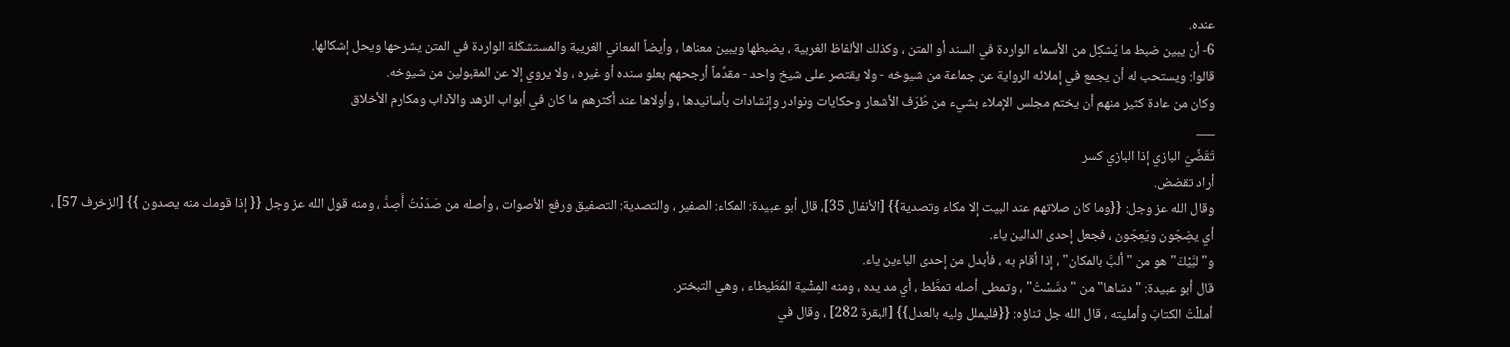عنده.
6- أن يبين ضبط ما يُشكِل من الأسماء الواردة في السند أو المتن ، وكذلك الألفاظ الغربية ، يضبطها ويبين معناها ، وأيضاً المعاني الغريبة والمستشكَلة الواردة في المتن يشرحها ويحل إشكالها.
قالوا: ويستحب له أن يجمع في إملائه الرواية عن جماعة من شيوخه - ولا يقتصر على شيخ واحد - مقدِّماً أرجحهم بعلو سنده أو غيره ، ولا يروي إلا عن المقبولين من شيوخه.
وكان من عادة كثير منهم أن يختم مجلس الإملاء بشيء من طُرَف الأشعار وحكايات ونوادر وإنشادات بأسانيدها ، وأولاها عند أكثرهم ما كان في أبواب الزهد والآداب ومكارم الأخلاق
___
تَقَضِّيَ البازي إذا البازي كسر
أراد تقضض.
وقال الله عز وجل: {{وما كان صلاتهم عند البيت إلا مكاء وتصدية}} [الأنفال 35]، قال أبو عبيدة: المكاء: الصفير ، والتصدية: التصفيق ورفع الأصوات ، وأصله من صَدَدْتُ أَصِدُّ ، ومنه قول الله عز وجل {{ إذا قومك منه يصدون }} [الزخرف 57] ، أي يضِجّون ويَعِجّون ، فجعل إحدى الدالين ياء.
و"لبَّيْكَ" هو من "ألبَّ بالمكان" ، إذا أقام به ، فأبدل من إحدى الباءين ياء.
قال أبو عبيدة: "دسّاها" من "دسَّسْتُ" ، وتمطى أصله تمطَّط ، أي مد يده ، ومنه المِشْية المُطَيطاء ، وهي التبختر.
أمللْتُ الكتابَ وأمليته ، قال الله جل ثناؤه: {{فليملل وليه بالعدل}} [البقرة 282] ، وقال في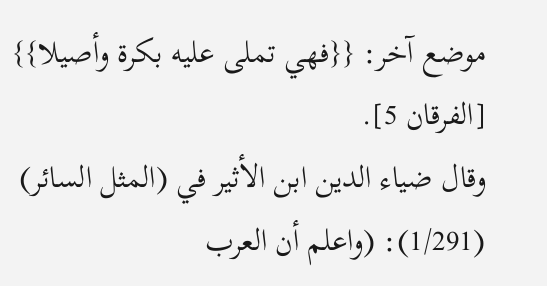موضع آخر: {{فهي تملى عليه بكرة وأصيلا}} [الفرقان 5].
وقال ضياء الدين ابن الأثير في (المثل السائر) (1/291): (واعلم أن العرب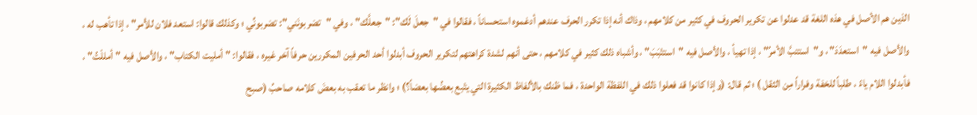الذين هم الأصل في هذه اللغة قد عدلوا عن تكرير الحروف في كثير من كلامهم ، وذاك أنه إذا تكرر الحرف عندهم أدغموه استحساناً ، فقالوا في "جعلَ لَك": "جعلَّك" ، وفي "تضربونَني": تضربونِّي ؛ وكذلك قالوا: استعد فلان للأمر" ، إذا تأهب له ، والأصل فيه "استعدَدَ" ، و"استتبَّ الأمرُ" ، إذا تهيأ ، والأصل فيه "استتْبَبَ" ، وأشباه ذلك كثير في كلامهم ، حتى أنهم لشدة كراهتهم لتكرير الحروف أبدلوا أحد الحرفين المكررين حرفاً آخر غيره ، فقالوا: "أمليت الكتاب" ، والأصل فيه "أمللْتُ" ، فأبدلوا اللام ياءً ، طلباً للخفة وفراراً مِن الثقل ) ؛ ثم قال: (وإذا كانوا قد فعلوا ذلك في اللفظة الواحدة ، فما ظنك بالألفاظ الكثيرة التي يتْبع بعضُها بعضاً؟) ؛ وانظر ما تعقب به بعضَ كلامه صاحبُ (صبح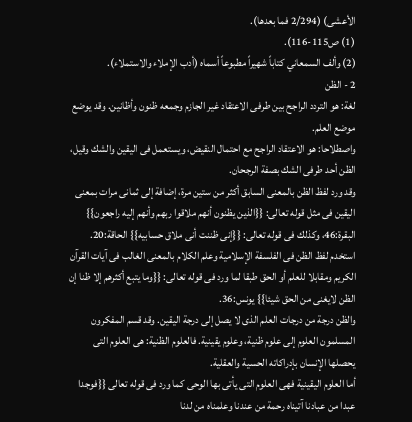الأعشى) (2/294 فما بعدها).
(1) ص115-116).
(2) وألف السمعاني كتاباً شهيراً مطبوعاً أسماه (أدب الإملاء والاستملاء).
2 - الظن
لغة: هو التردد الراجح بين طرفى الاعتقاد غير الجازم وجمعه ظنون وأظانين. وقد يوضع موضع العلم.
واصطلاحا: هو الاعتقاد الراجح مع احتمال النقيض، ويستعمل فى اليقين والشك وقيل، الظن أحد طرفى الشك بصفة الرجحان.
وقد ورد لفظ الظن بالمعنى السابق أكثر من ستين مرة، إضافة إلى ثمانى مرات بمعنى اليقين فى مثل قوله تعالى: {{الذين يظنون أنهم ملاقوا ربهم وأنهم إليه راجعون}} البقرة:46، وكذلك فى قوله تعالى: {{إنى ظننت أنى ملاق حسابيه}} الحاقة:20.
استخدم لفظ الظن فى الفلسفة الإسلامية وعلم الكلام بالمعنى الغالب فى آيات القرآن الكريم ومقابلا للعلم أو الحق طبقا لما ورد فى قوله تعالى: {{وما يتبع أكثرهم إلا ظنا إن الظن لايغنى من الحق شيئا}} يونس:36.
والظن درجة من درجات العلم الذى لا يصل إلى درجة اليقين. وقد قسم المفكرون المسلمون العلوم إلى علوم ظنية، وعلوم يقينية. فالعلوم الظنية: هى العلوم التى يحصلها الإنسان بإدراكاته الحسية والعقلية.
أما العلوم اليقينية فهى العلوم التى يأتى بها الوحى كما ورد فى قوله تعالى {{فوجدا عبدا من عبادنا آتيناه رحمة من عندنا وعلمناه من لدنا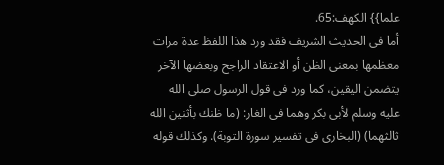علما}} الكهف:65.
أما فى الحديث الشريف فقد ورد هذا اللفظ عدة مرات معظمها بمعنى الظن أو الاعتقاد الراجح وبعضها الآخر يتضمن اليقين، كما ورد فى قول الرسول صلى الله عليه وسلم لأبى بكر وهما فى الغار: (ما ظنك بأثنين الله ثالثهما) (البخارى فى تفسير سورة التوبة). وكذلك قوله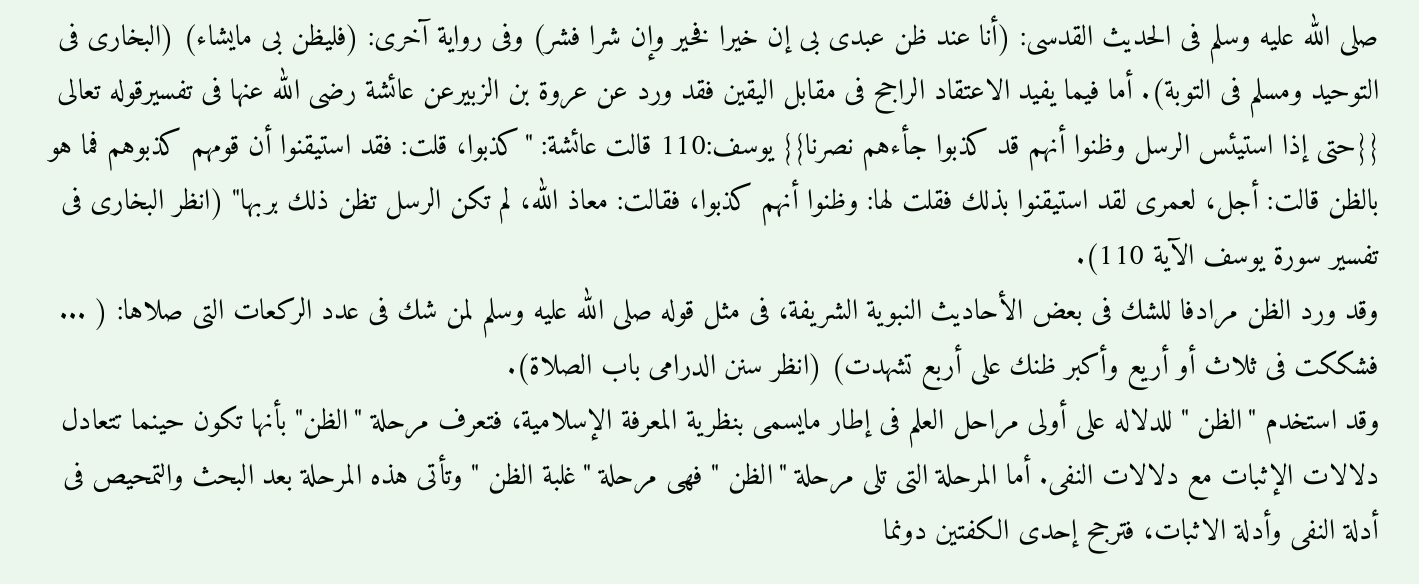صلى الله عليه وسلم فى الحديث القدسى: (أنا عند ظن عبدى بى إن خيرا فخير وإن شرا فشر) وفى رواية آخرى: (فليظن بى مايشاء) (البخارى فى التوحيد ومسلم فى التوبة). أما فيما يفيد الاعتقاد الراجح فى مقابل اليقين فقد ورد عن عروة بن الزبيرعن عائشة رضى الله عنها فى تفسيرقوله تعالى {{حتى إذا استيئس الرسل وظنوا أنهم قد كذبوا جأءهم نصرنا}} يوسف:110 قالت عائشة: "كذبوا، قلت: فقد استيقنوا أن قومهم كذبوهم فما هو بالظن قالت: أجل، لعمرى لقد استيقنوا بذلك فقلت لها: وظنوا أنهم كذبوا، فقالت: معاذ الله، لم تكن الرسل تظن ذلك بربها" (انظر البخارى فى تفسير سورة يوسف الآية 110).
وقد ورد الظن مرادفا للشك فى بعض الأحاديث النبوية الشريفة، فى مثل قوله صلى الله عليه وسلم لمن شك فى عدد الركعات التى صلاها: ( ... فشككت فى ثلاث أو أريع وأكبر ظنك على أربع تشهدت) (انظر سنن الدرامى باب الصلاة).
وقد استخدم "الظن " للدلاله على أولى مراحل العلم فى إطار مايسمى بنظرية المعرفة الإسلامية، فتعرف مرحلة "الظن" بأنها تكون حينما تتعادل دلالات الإثبات مع دلالات النفى. أما المرحلة التى تلى مرحلة "الظن " فهى مرحلة "غلبة الظن " وتأتى هذه المرحلة بعد البحث والتمحيص فى أدلة النفى وأدلة الاثبات، فترجح إحدى الكفتين دونما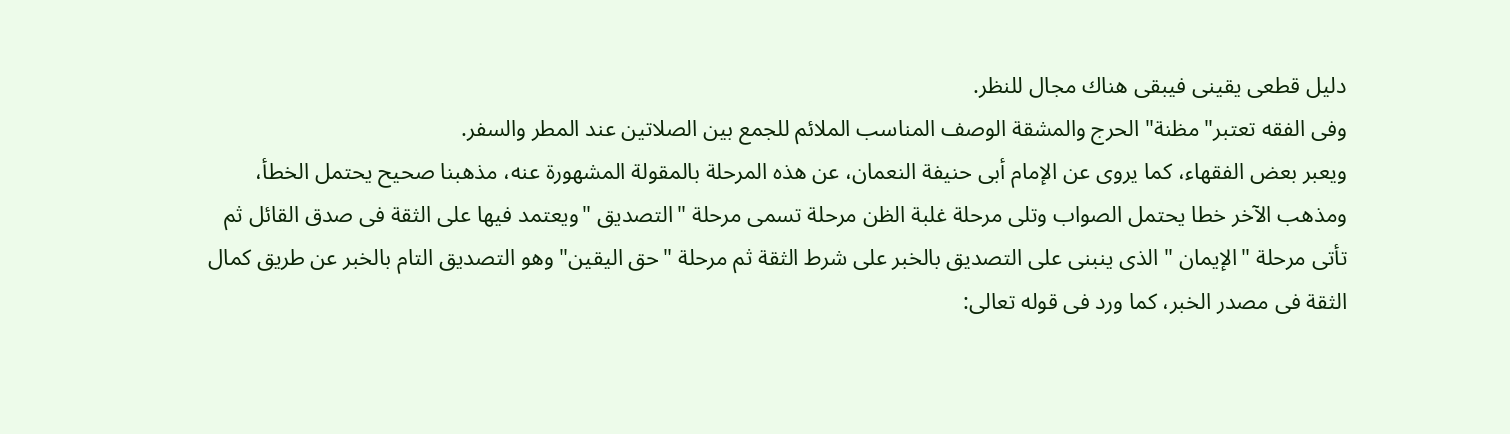دليل قطعى يقينى فيبقى هناك مجال للنظر.
وفى الفقه تعتبر"مظنة" الحرج والمشقة الوصف المناسب الملائم للجمع بين الصلاتين عند المطر والسفر.
ويعبر بعض الفقهاء، كما يروى عن الإمام أبى حنيفة النعمان، عن هذه المرحلة بالمقولة المشهورة عنه، مذهبنا صحيح يحتمل الخطأ، ومذهب الآخر خطا يحتمل الصواب وتلى مرحلة غلبة الظن مرحلة تسمى مرحلة "التصديق "ويعتمد فيها على الثقة فى صدق القائل ثم تأتى مرحلة "الإيمان " الذى ينبنى على التصديق بالخبر على شرط الثقة ثم مرحلة "حق اليقين" وهو التصديق التام بالخبر عن طريق كمال الثقة فى مصدر الخبر، كما ورد فى قوله تعالى: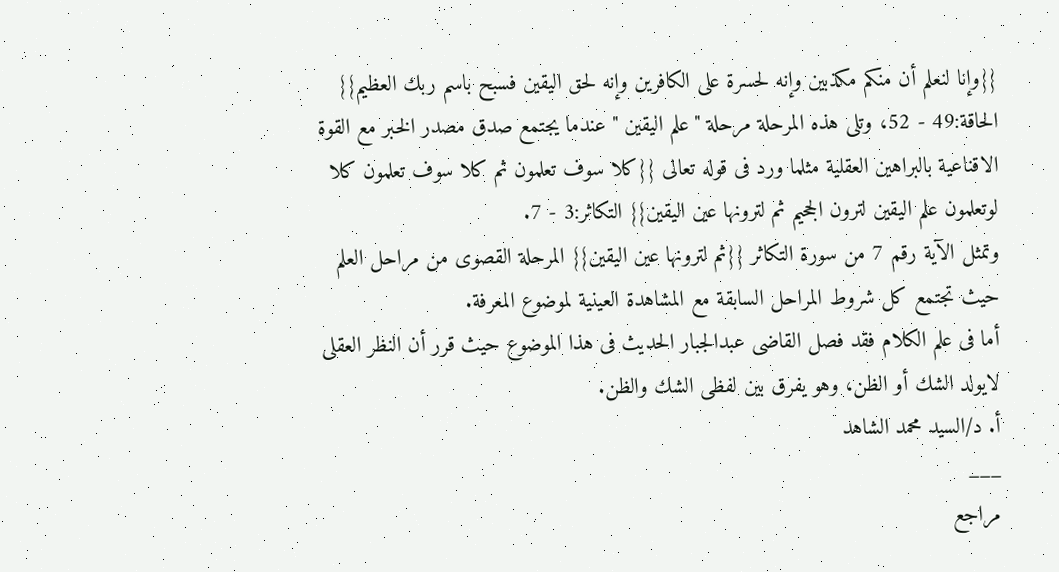{{وإنا لنعلم أن منكم مكذبين وإنه لحسرة على الكافرين وإنه لحق اليقين فسبح باسم ربك العظيم}} الحاقة:49 - 52، وتلى هذه المرحلة مرحلة "علم اليقين " عندما يجتمع صدق مصدر الخبر مع القوة الاقناعية بالبراهين العقلية مثلما ورد فى قوله تعالى {{كلا سوف تعلمون ثم كلا سوف تعلمون كلا لوتعلمون علم اليقين لترون الجحيم ثم لترونها عين اليقين}} التكاثر:3 - 7.
وتمثل الآية رقم 7 من سورة التكاثر {{ثم لترونها عين اليقين}} المرحلة القصوى من مراحل العلم حيث تجتمع كل شروط المراحل السابقة مع المشاهدة العينية لموضوع المعرفة.
أما فى علم الكلام فقد فصل القاضى عبدالجبار الحديث فى هذا الموضوع حيث قرر أن النظر العقلى لايولد الشك أو الظن، وهو يفرق بين لفظى الشك والظن.
أ. د/السيد محمد الشاهد
___
مراجع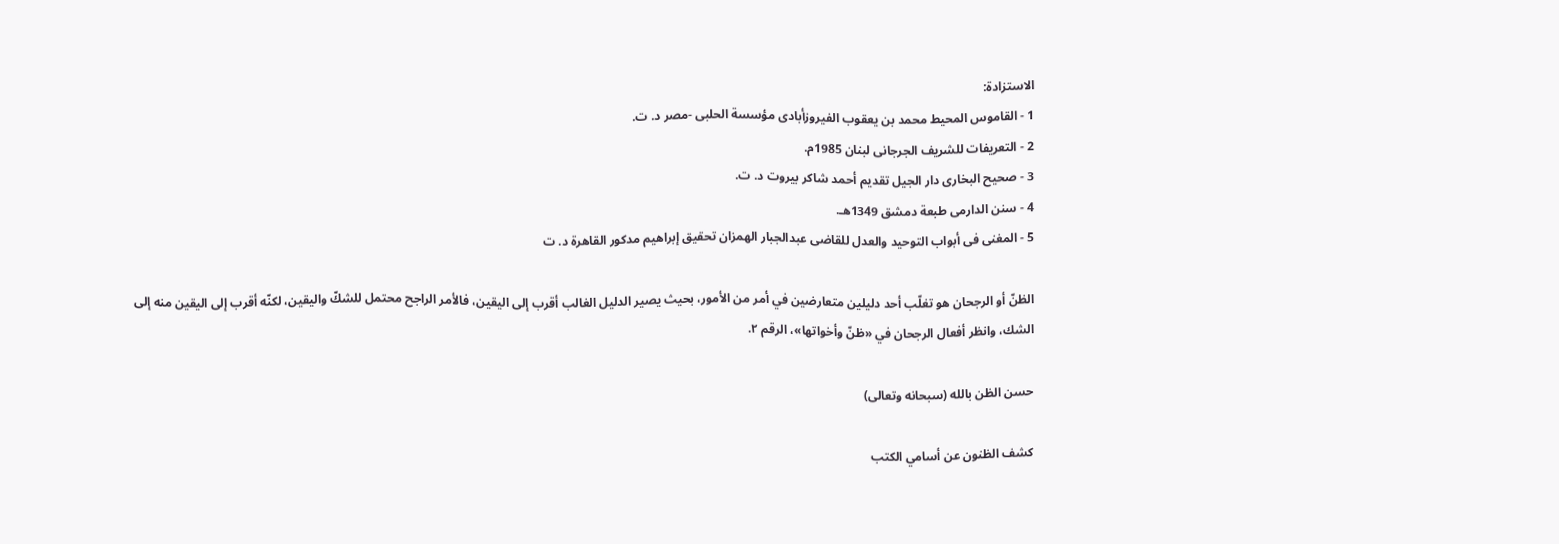الاستزادة:
1 - القاموس المحيط محمد بن يعقوب الفيروزأبادى مؤسسة الحلبى -مصر د. ت.
2 - التعريفات للشريف الجرجانى لبنان 1985م.
3 - صحيح البخارى دار الجيل تقديم أحمد شاكر بيروت د. ت.
4 - سنن الدارمى طبعة دمشق 1349هـ.
5 - المغنى فى أبواب التوحيد والعدل للقاضى عبدالجبار الهمزان تحقيق إبراهيم مدكور القاهرة د. ت

الظنّ أو الرجحان هو تغلّب أحد دليلين متعارضين في أمر من الأمور، بحيث يصير الدليل الغالب أقرب إلى اليقين، فالأمر الراجح محتمل للشكّ واليقين، لكنّه أقرب إلى اليقين منه إلى الشك، وانظر أفعال الرجحان في «ظنّ وأخواتها»، الرقم ٢.

حسن الظن بالله (سبحانه وتعالى)

كشف الظنون عن أسامي الكتب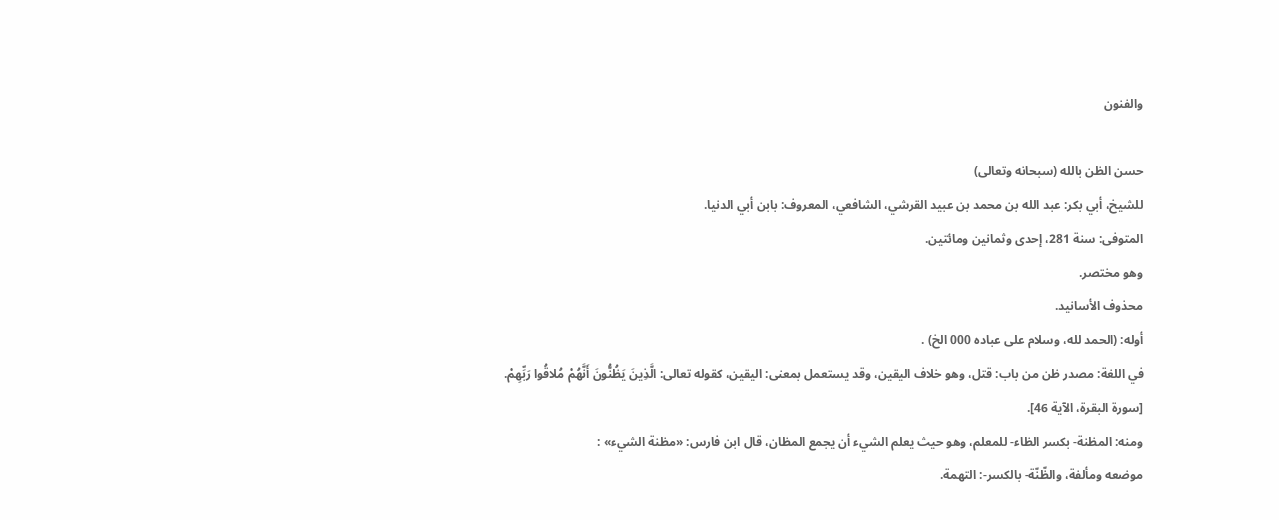والفنون

حسن الظن بالله (سبحانه وتعالى)
للشيخ، أبي بكر: عبد الله بن محمد بن عبيد القرشي، الشافعي، المعروف: بابن أبي الدنيا.
المتوفى: سنة 281، إحدى وثمانين ومائتين.
وهو مختصر.
محذوف الأسانيد.
أوله: (الحمد لله، وسلام على عباده 000 الخ) .
في اللغة: مصدر ظن من باب: قتل، وهو خلاف اليقين، وقد يستعمل بمعنى: اليقين، كقوله تعالى: الَّذِينَ يَظُنُّونَ أَنَّهُمْ مُلاقُوا رَبِّهِمْ. [سورة البقرة، الآية 46].
ومنه: المظنة- بكسر الظاء- للمعلم، وهو حيث يعلم الشيء أن يجمع المظان، قال ابن فارس: «مظنة الشيء» :
موضعه ومألفة، والظّنّة- بالكسر-: التهمة.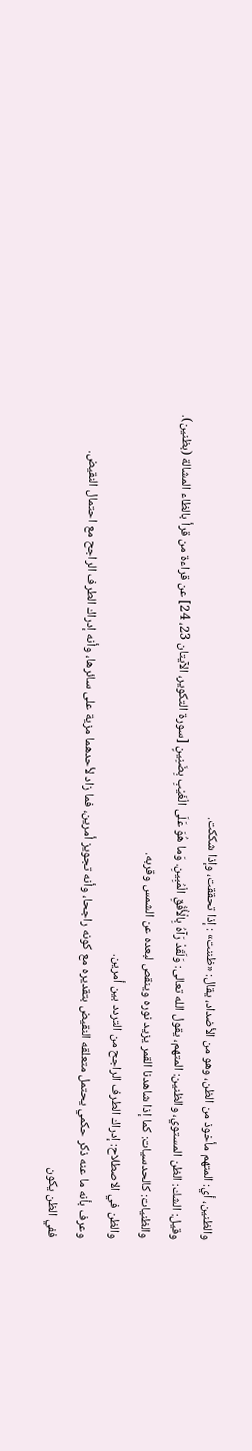والظنين، أي: المتهم مأخوذ من الظن، وهو من الأضداد، يقال: «ظننت» : إذا تحققت، وإذا شككت.
وقيل: الشك: الظن المستوي، والظنين: المتهم، يقول الله تعالى: وَلَقَدْ رَآهُ بِالْأُفُقِ الْمُبِينِ. وَما هُوَ عَلَى الْغَيْبِ بِضَنِينٍ [سورة التكوير، الآيتان 23، 24] عن قراءة من قرأ بالظاء المشالة (بظنين).
والظنيات: كالحدسيات: كما إذا شاهدنا القمر يزيد نوره وينقص لبعده عن الشمس وقربه.
والظن في الاصطلاح: إدراك الطرف الراجح من التردد بين أمرين.
وعرف بأنه ما عنه ذكر حكمي يحتمل متعلقه النقيض بتقديره مع كونه راجحا، وأنه تجويز أمرين، فما زاد لأحدهما مزية على سائرها، وأنه إدراك الطرف الراجح مع احتمال النقيض.
ففي الظن يكون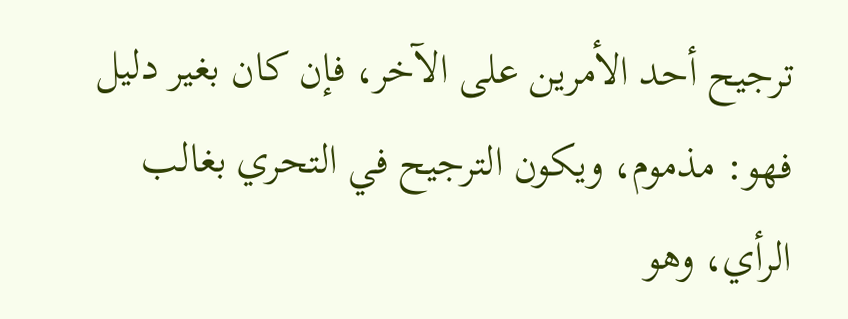ترجيح أحد الأمرين على الآخر، فإن كان بغير دليل فهو: مذموم، ويكون الترجيح في التحري بغالب الرأي، وهو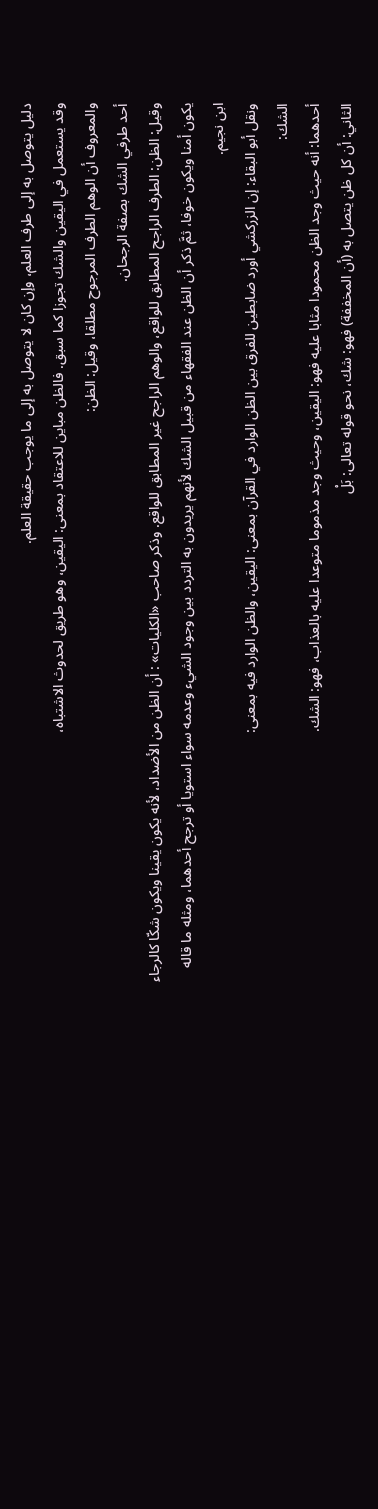دليل يتوصل به إلى طرف العلم، وإن كان لا يتوصل به إلى ما يوجب حقيقة العلم.
وقد يستعمل في اليقين والشك تجوزا كما سبق. فالظن مباين للاعتقاد بمعنى: اليقين، وهو طريق لحدوث الاشتباه،
والمعروف أن الوهم الطرف المرجوح مطلقا، وقيل: الظن:
أحد طرفي الشك بصفة الرجحان.
وقيل: الظن: الطرف الراجح المطابق للواقع، والوهم الراجح غير المطابق للواقع. وذكر صاحب «الكليات» : أن الظن من الأضداد، لأنه يكون يقينا ويكون شكّا كالرجاء يكون أمنا ويكون خوفا، ثمَّ ذكر أن الظن عند الفقهاء من قبيل الشك لأنهم يريدون به التردد بين وجود الشيء وعدمه سواء استويا أو ترجح أحدهما، ومثله ما قاله ابن نجيم.
ونقل أبو البقاء: إن الزركشي أورد ضابطين للفرق بين الظن الوارد في القرآن بمعنى: اليقين، والظن الوارد فيه بمعنى:
الشك:
أحدهما: أنه حيث وجد الظن محمودا مثابا عليه فهو: اليقين، وحيث وجد مذموما متوعدا عليه بالعذاب، فهو: الشك.
الثاني: أن كل ظن يتصل به (أن المخففة) فهو: شك، نحو قوله تعالى: بَلْ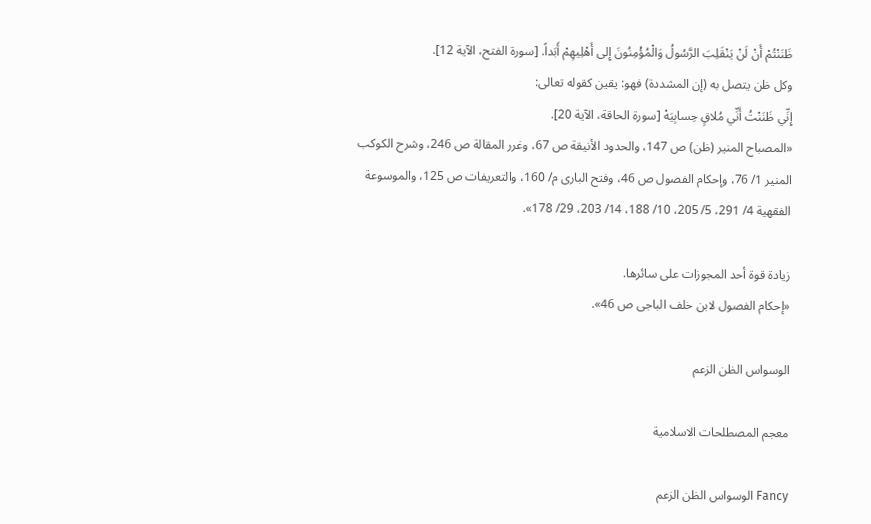ظَنَنْتُمْ أَنْ لَنْ يَنْقَلِبَ الرَّسُولُ وَالْمُؤْمِنُونَ إِلى أَهْلِيهِمْ أَبَداً. [سورة الفتح، الآية 12].
وكل ظن يتصل به (إن المشددة) فهو: يقين كقوله تعالى:
إِنِّي ظَنَنْتُ أَنِّي مُلاقٍ حِسابِيَهْ [سورة الحاقة، الآية 20].
«المصباح المنير (ظن) ص 147، والحدود الأنيقة ص 67، وغرر المقالة ص 246، وشرح الكوكب المنير 1/ 76، وإحكام الفصول ص 46، وفتح البارى م/ 160، والتعريفات ص 125، والموسوعة الفقهية 4/ 291، 5/ 205، 10/ 188، 14/ 203، 29/ 178».

زيادة قوة أحد المجوزات على سائرها.
«إحكام الفصول لابن خلف الباجى ص 46».

الوسواس الظن الزعم

معجم المصطلحات الاسلامية

Fancy الوسواس الظن الزعم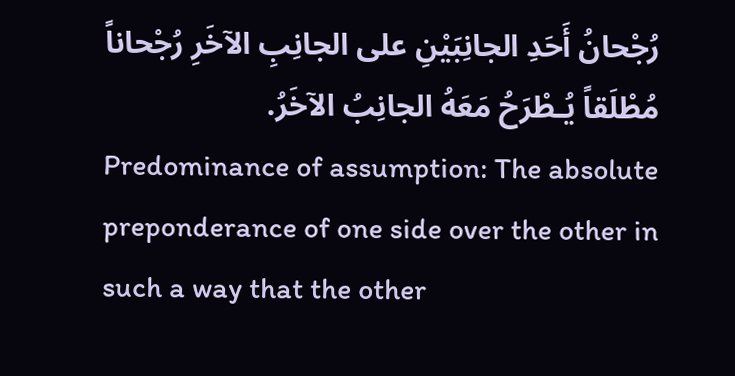رُجْحانُ أَحَدِ الجانِبَيْنِ على الجانِبِ الآخَرِ رُجْحاناً مُطْلَقاً يُـطْرَحُ مَعَهُ الجانِبُ الآخَرُ.
Predominance of assumption: The absolute preponderance of one side over the other in such a way that the other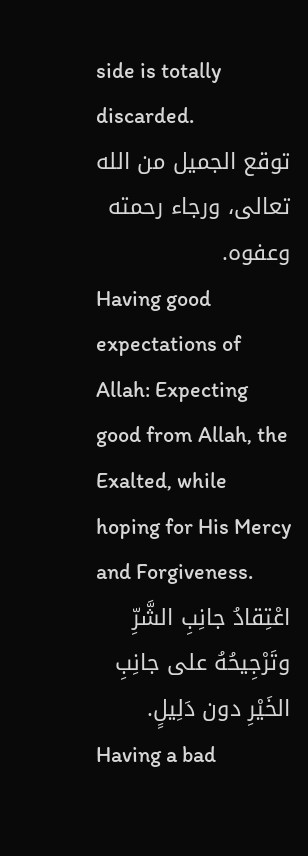side is totally discarded.
توقع الجميل من الله تعالى، ورجاء رحمته وعفوه.
Having good expectations of Allah: Expecting good from Allah, the Exalted, while hoping for His Mercy and Forgiveness.
اعْتِقادُ جانِبِ الشَّرِّ وتَرْجِيحُهُ على جانِبِ الخَيْرِ دون دَلِيلٍ.
Having a bad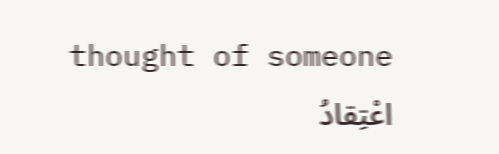thought of someone
اعْتِقادُ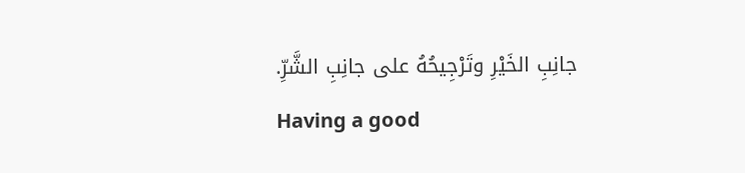جانِبِ الخَيْرِ وتَرْجِيحُهُ على جانِبِ الشَّرِّ.
Having a good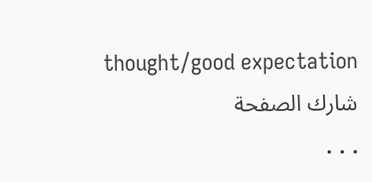thought/good expectation
شارك الصفحة
. . .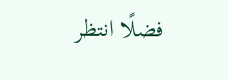فضلًا انتظر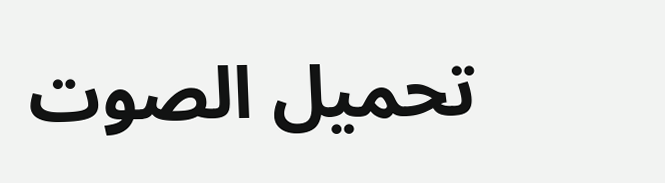تحميل الصوت